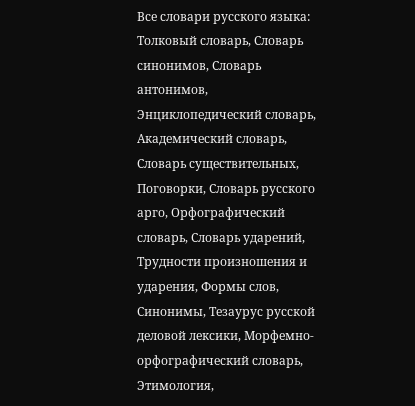Все словари русского языка: Толковый словарь, Словарь синонимов, Словарь антонимов, Энциклопедический словарь, Академический словарь, Словарь существительных, Поговорки, Словарь русского арго, Орфографический словарь, Словарь ударений, Трудности произношения и ударения, Формы слов, Синонимы, Тезаурус русской деловой лексики, Морфемно-орфографический словарь, Этимология,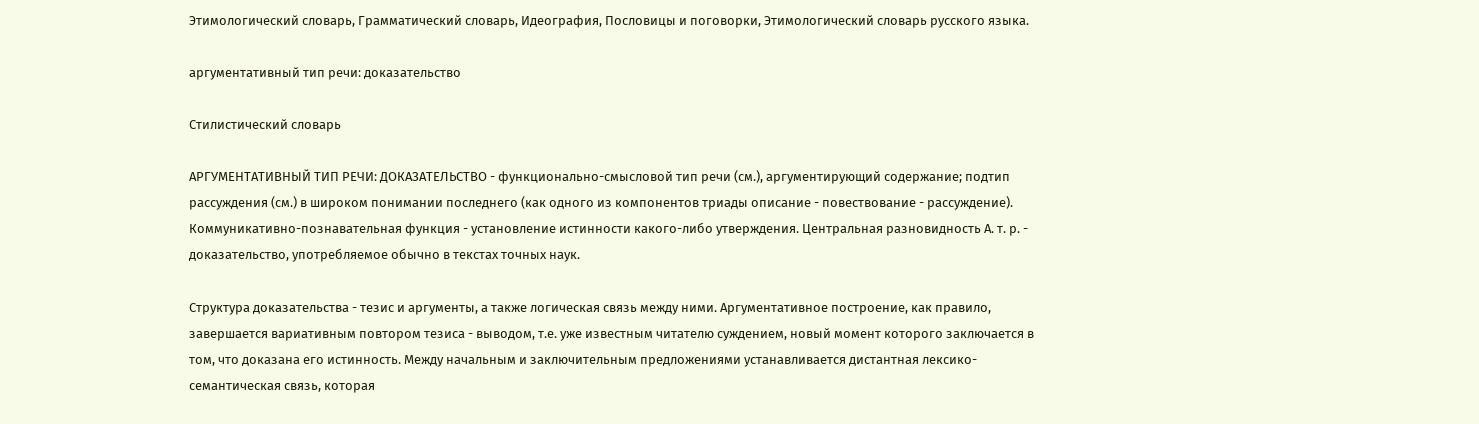Этимологический словарь, Грамматический словарь, Идеография, Пословицы и поговорки, Этимологический словарь русского языка.

аргументативный тип речи: доказательство

Стилистический словарь

АРГУМЕНТАТИВНЫЙ ТИП РЕЧИ: ДОКАЗАТЕЛЬСТВО - функционально-смысловой тип речи (см.), аргументирующий содержание; подтип рассуждения (см.) в широком понимании последнего (как одного из компонентов триады описание - повествование - рассуждение). Коммуникативно-познавательная функция - установление истинности какого-либо утверждения. Центральная разновидность А. т. р. - доказательство, употребляемое обычно в текстах точных наук.

Структура доказательства - тезис и аргументы, а также логическая связь между ними. Аргументативное построение, как правило, завершается вариативным повтором тезиса - выводом, т.е. уже известным читателю суждением, новый момент которого заключается в том, что доказана его истинность. Между начальным и заключительным предложениями устанавливается дистантная лексико-семантическая связь, которая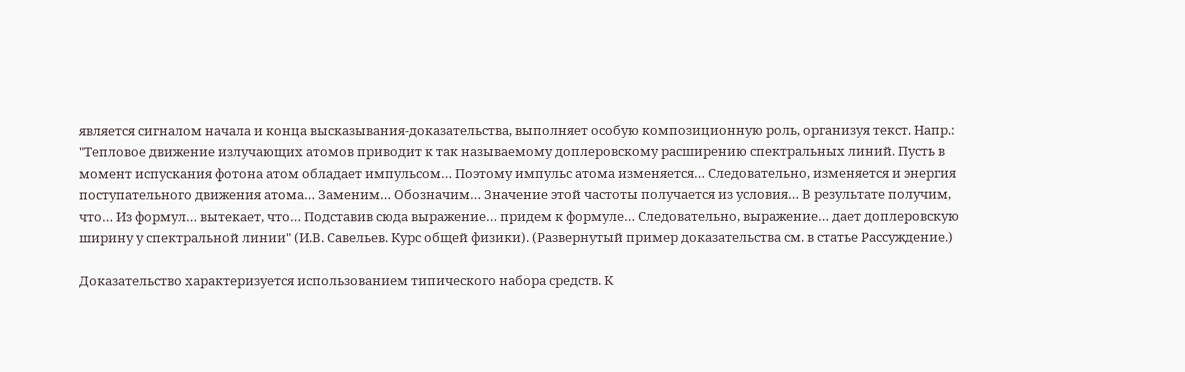является сигналом начала и конца высказывания-доказательства, выполняет особую композиционную роль, организуя текст. Напр.: "Тепловое движение излучающих атомов приводит к так называемому доплеровскому расширению спектральных линий. Пусть в момент испускания фотона атом обладает импульсом… Поэтому импульс атома изменяется… Следовательно, изменяется и энергия поступательного движения атома… Заменим… Обозначим… Значение этой частоты получается из условия… В результате получим, что… Из формул… вытекает, что… Подставив сюда выражение… придем к формуле… Следовательно, выражение… дает доплеровскую ширину у спектральной линии" (И.В. Савельев. Курс общей физики). (Развернутый пример доказательства см. в статье Рассуждение.)

Доказательство характеризуется использованием типического набора средств. К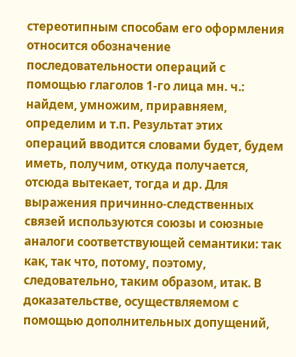стереотипным способам его оформления относится обозначение последовательности операций с помощью глаголов 1-го лица мн. ч.: найдем, умножим, приравняем, определим и т.п. Результат этих операций вводится словами будет, будем иметь, получим, откуда получается, отсюда вытекает, тогда и др. Для выражения причинно-следственных связей используются союзы и союзные аналоги соответствующей семантики: так как, так что, потому, поэтому, следовательно, таким образом, итак. В доказательстве, осуществляемом с помощью дополнительных допущений,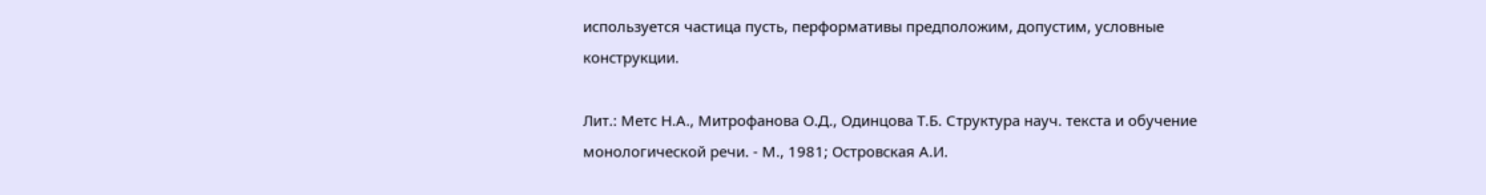используется частица пусть, перформативы предположим, допустим, условные конструкции.

Лит.: Метс Н.А., Митрофанова О.Д., Одинцова Т.Б. Структура науч. текста и обучение монологической речи. - М., 1981; Островская А.И.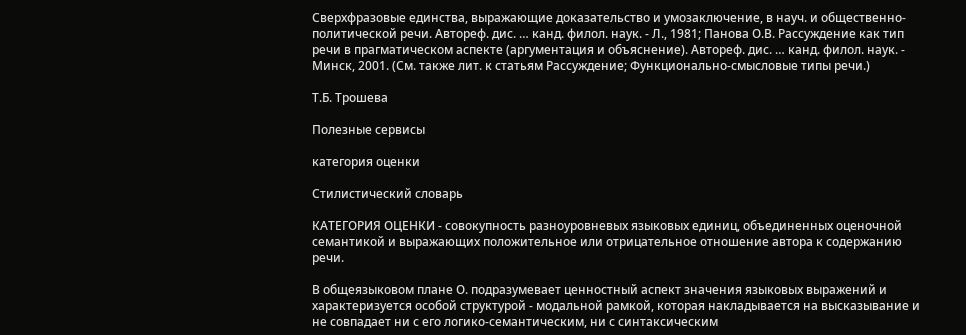Сверхфразовые единства, выражающие доказательство и умозаключение, в науч. и общественно-политической речи. Автореф. дис. … канд. филол. наук. - Л., 1981; Панова О.В. Рассуждение как тип речи в прагматическом аспекте (аргументация и объяснение). Автореф. дис. … канд. филол. наук. - Минск, 2001. (См. также лит. к статьям Рассуждение; Функционально-смысловые типы речи.)

Т.Б. Трошева

Полезные сервисы

категория оценки

Стилистический словарь

КАТЕГОРИЯ ОЦЕНКИ - совокупность разноуровневых языковых единиц, объединенных оценочной семантикой и выражающих положительное или отрицательное отношение автора к содержанию речи.

В общеязыковом плане О. подразумевает ценностный аспект значения языковых выражений и характеризуется особой структурой - модальной рамкой, которая накладывается на высказывание и не совпадает ни с его логико-семантическим, ни с синтаксическим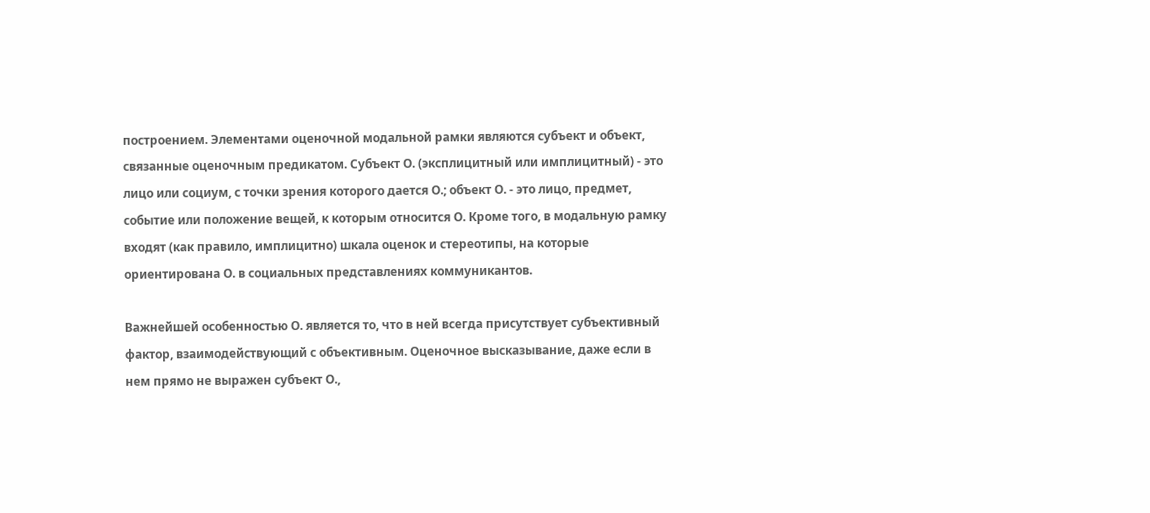построением. Элементами оценочной модальной рамки являются субъект и объект, связанные оценочным предикатом. Субъект О. (эксплицитный или имплицитный) - это лицо или социум, с точки зрения которого дается О.; объект О. - это лицо, предмет, событие или положение вещей, к которым относится О. Кроме того, в модальную рамку входят (как правило, имплицитно) шкала оценок и стереотипы, на которые ориентирована О. в социальных представлениях коммуникантов.

Важнейшей особенностью О. является то, что в ней всегда присутствует субъективный фактор, взаимодействующий с объективным. Оценочное высказывание, даже если в нем прямо не выражен субъект О.,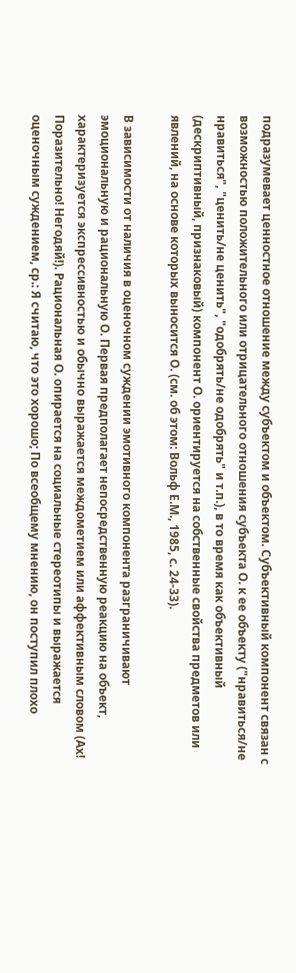подразумевает ценностное отношение между субъектом и объектом. Субъективный компонент связан с возможностью положительного или отрицательного отношения субъекта О. к ее объекту ("нравиться/не нравиться", "ценить/не ценить", "одобрять/не одобрять" и т.п.), в то время как объективный (дескриптивный, признаковый) компонент О. ориентируется на собственные свойства предметов или явлений, на основе которых выносится О. (см. об этом: Вольф Е.М., 1985, с. 24-33).

В зависимости от наличия в оценочном суждении эмотивного компонента разграничивают эмоциональную и рациональную О. Первая предполагает непосредственную реакцию на объект, характеризуется экспрессивностью и обычно выражается междометием или аффективным словом (Ах! Поразительно! Негодяй!). Рациональная О. опирается на социальные стереотипы и выражается оценочным суждением, ср.: Я считаю, что это хорошо; По всеобщему мнению, он поступил плохо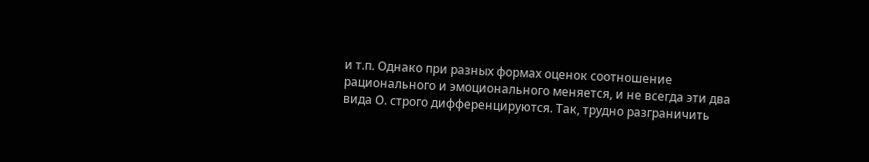и т.п. Однако при разных формах оценок соотношение рационального и эмоционального меняется, и не всегда эти два вида О. строго дифференцируются. Так, трудно разграничить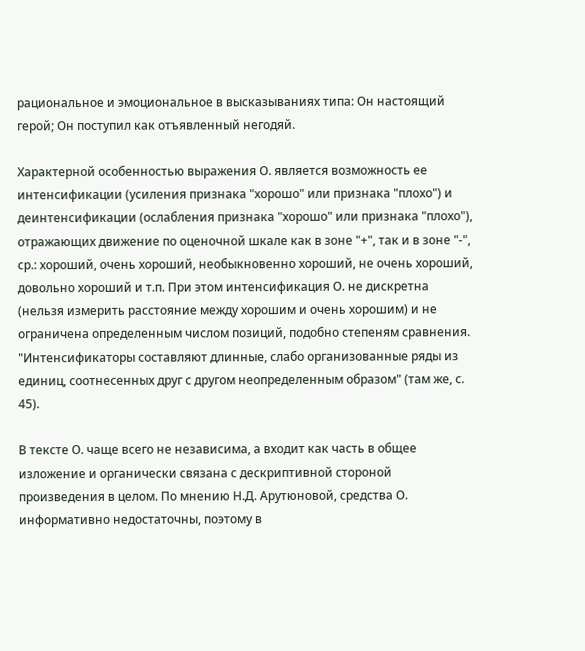рациональное и эмоциональное в высказываниях типа: Он настоящий герой; Он поступил как отъявленный негодяй.

Характерной особенностью выражения О. является возможность ее интенсификации (усиления признака "хорошо" или признака "плохо") и деинтенсификации (ослабления признака "хорошо" или признака "плохо"), отражающих движение по оценочной шкале как в зоне "+", так и в зоне "-", ср.: хороший, очень хороший, необыкновенно хороший, не очень хороший, довольно хороший и т.п. При этом интенсификация О. не дискретна (нельзя измерить расстояние между хорошим и очень хорошим) и не ограничена определенным числом позиций, подобно степеням сравнения. "Интенсификаторы составляют длинные, слабо организованные ряды из единиц, соотнесенных друг с другом неопределенным образом" (там же, с. 45).

В тексте О. чаще всего не независима, а входит как часть в общее изложение и органически связана с дескриптивной стороной произведения в целом. По мнению Н.Д. Арутюновой, средства О. информативно недостаточны, поэтому в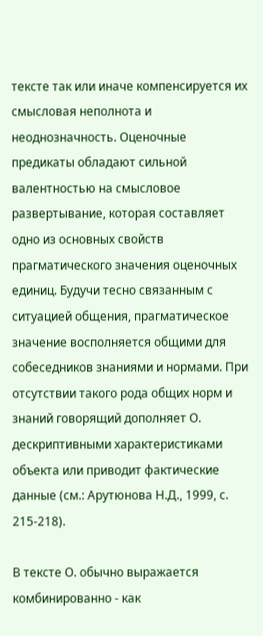тексте так или иначе компенсируется их смысловая неполнота и неоднозначность. Оценочные предикаты обладают сильной валентностью на смысловое развертывание, которая составляет одно из основных свойств прагматического значения оценочных единиц. Будучи тесно связанным с ситуацией общения, прагматическое значение восполняется общими для собеседников знаниями и нормами. При отсутствии такого рода общих норм и знаний говорящий дополняет О. дескриптивными характеристиками объекта или приводит фактические данные (см.: Арутюнова Н.Д., 1999, с. 215-218).

В тексте О. обычно выражается комбинированно - как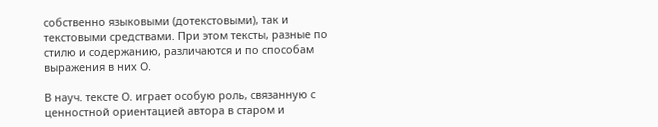собственно языковыми (дотекстовыми), так и текстовыми средствами. При этом тексты, разные по стилю и содержанию, различаются и по способам выражения в них О.

В науч. тексте О. играет особую роль, связанную с ценностной ориентацией автора в старом и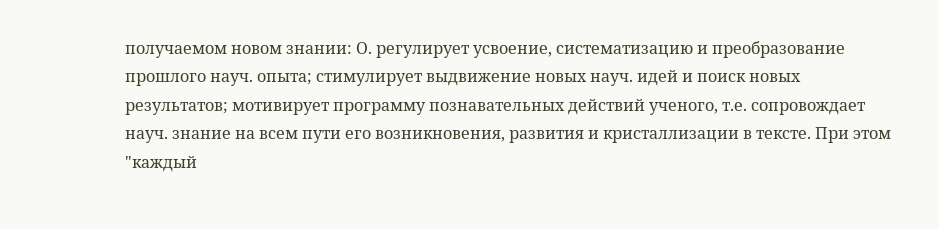получаемом новом знании: О. регулирует усвоение, систематизацию и преобразование прошлого науч. опыта; стимулирует выдвижение новых науч. идей и поиск новых результатов; мотивирует программу познавательных действий ученого, т.е. сопровождает науч. знание на всем пути его возникновения, развития и кристаллизации в тексте. При этом "каждый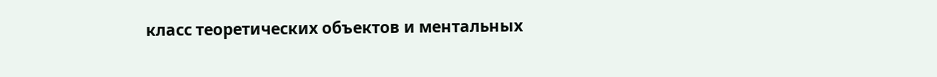класс теоретических объектов и ментальных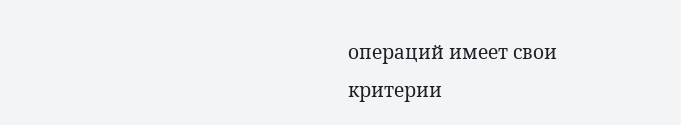операций имеет свои критерии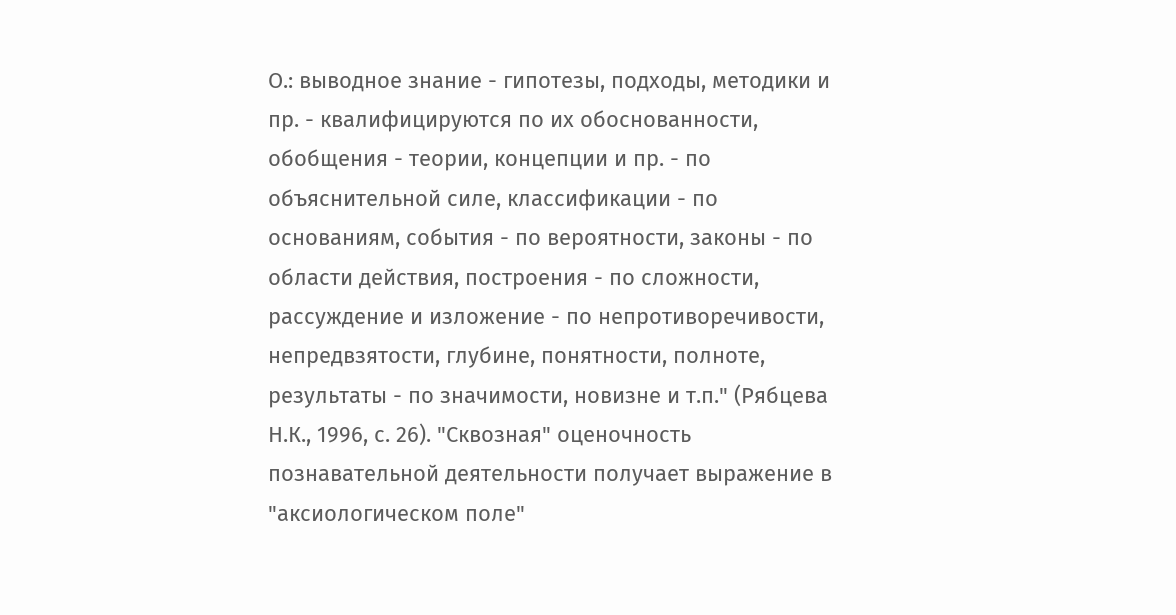О.: выводное знание - гипотезы, подходы, методики и пр. - квалифицируются по их обоснованности, обобщения - теории, концепции и пр. - по объяснительной силе, классификации - по основаниям, события - по вероятности, законы - по области действия, построения - по сложности, рассуждение и изложение - по непротиворечивости, непредвзятости, глубине, понятности, полноте, результаты - по значимости, новизне и т.п." (Рябцева Н.К., 1996, с. 26). "Сквозная" оценочность познавательной деятельности получает выражение в "аксиологическом поле"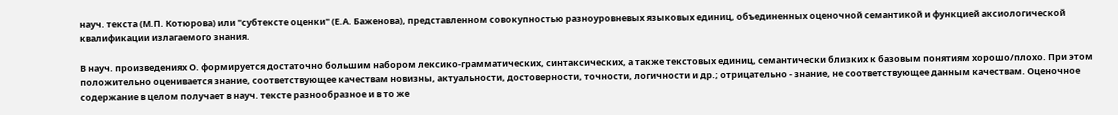науч. текста (М.П. Котюрова) или "субтексте оценки" (Е.А. Баженова), представленном совокупностью разноуровневых языковых единиц, объединенных оценочной семантикой и функцией аксиологической квалификации излагаемого знания.

В науч. произведениях О. формируется достаточно большим набором лексико-грамматических, синтаксических, а также текстовых единиц, семантически близких к базовым понятиям хорошо/плохо. При этом положительно оценивается знание, соответствующее качествам новизны, актуальности, достоверности, точности, логичности и др.; отрицательно - знание, не соответствующее данным качествам. Оценочное содержание в целом получает в науч. тексте разнообразное и в то же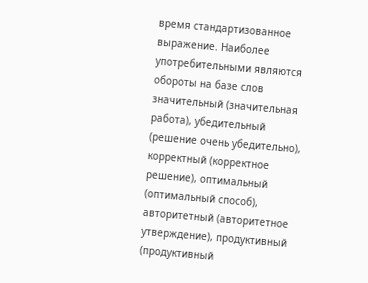время стандартизованное выражение. Наиболее употребительными являются обороты на базе слов значительный (значительная работа), убедительный (решение очень убедительно), корректный (корректное решение), оптимальный (оптимальный способ), авторитетный (авторитетное утверждение), продуктивный (продуктивный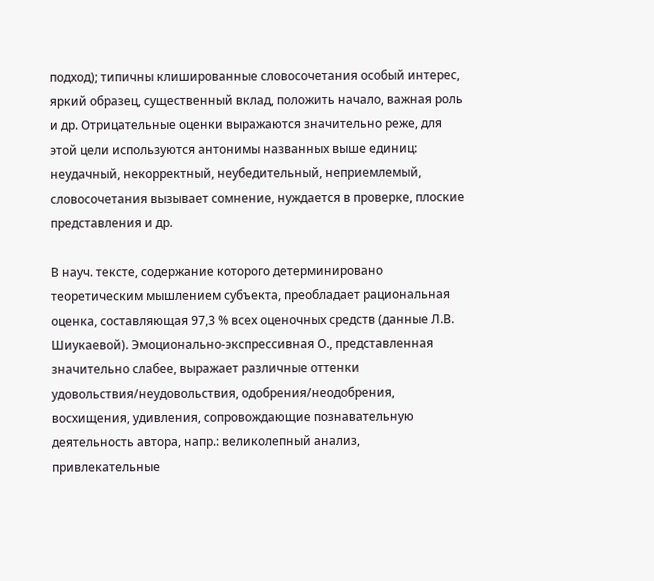подход); типичны клишированные словосочетания особый интерес, яркий образец, существенный вклад, положить начало, важная роль и др. Отрицательные оценки выражаются значительно реже, для этой цели используются антонимы названных выше единиц: неудачный, некорректный, неубедительный, неприемлемый, словосочетания вызывает сомнение, нуждается в проверке, плоские представления и др.

В науч. тексте, содержание которого детерминировано теоретическим мышлением субъекта, преобладает рациональная оценка, составляющая 97,3 % всех оценочных средств (данные Л.В. Шиукаевой). Эмоционально-экспрессивная О., представленная значительно слабее, выражает различные оттенки удовольствия/неудовольствия, одобрения/неодобрения, восхищения, удивления, сопровождающие познавательную деятельность автора, напр.: великолепный анализ, привлекательные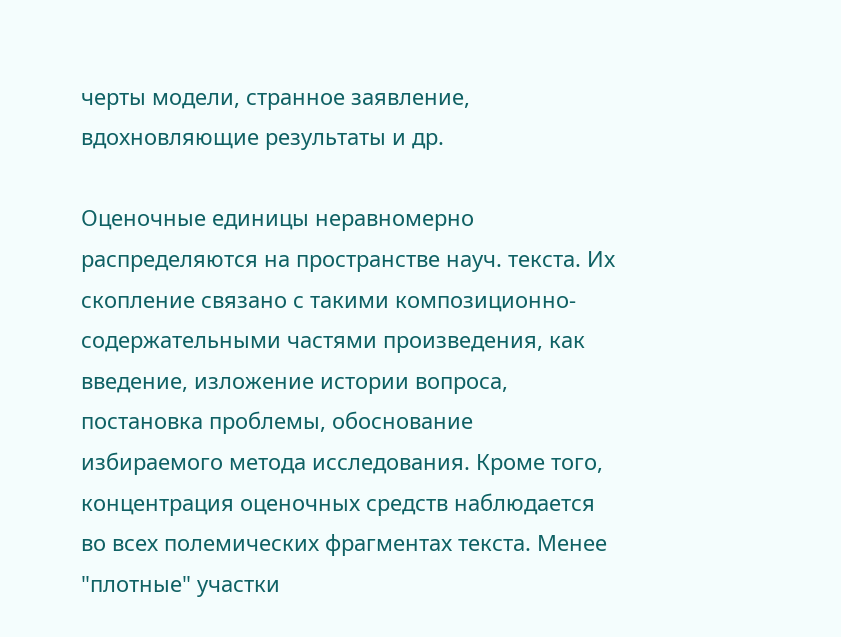черты модели, странное заявление, вдохновляющие результаты и др.

Оценочные единицы неравномерно распределяются на пространстве науч. текста. Их скопление связано с такими композиционно-содержательными частями произведения, как введение, изложение истории вопроса, постановка проблемы, обоснование избираемого метода исследования. Кроме того, концентрация оценочных средств наблюдается во всех полемических фрагментах текста. Менее "плотные" участки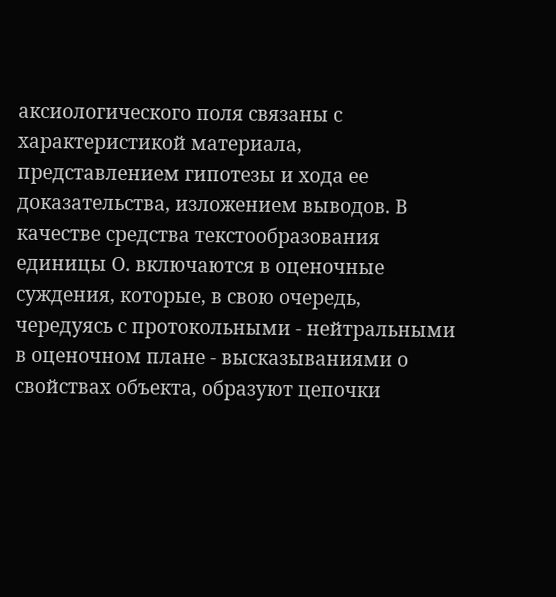аксиологического поля связаны с характеристикой материала, представлением гипотезы и хода ее доказательства, изложением выводов. В качестве средства текстообразования единицы О. включаются в оценочные суждения, которые, в свою очередь, чередуясь с протокольными - нейтральными в оценочном плане - высказываниями о свойствах объекта, образуют цепочки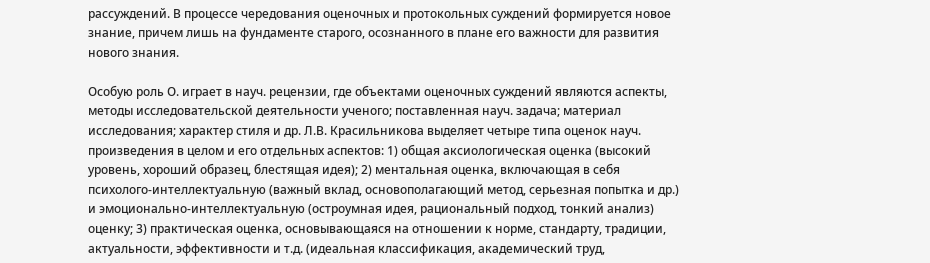рассуждений. В процессе чередования оценочных и протокольных суждений формируется новое знание, причем лишь на фундаменте старого, осознанного в плане его важности для развития нового знания.

Особую роль О. играет в науч. рецензии, где объектами оценочных суждений являются аспекты, методы исследовательской деятельности ученого; поставленная науч. задача; материал исследования; характер стиля и др. Л.В. Красильникова выделяет четыре типа оценок науч. произведения в целом и его отдельных аспектов: 1) общая аксиологическая оценка (высокий уровень, хороший образец, блестящая идея); 2) ментальная оценка, включающая в себя психолого-интеллектуальную (важный вклад, основополагающий метод, серьезная попытка и др.) и эмоционально-интеллектуальную (остроумная идея, рациональный подход, тонкий анализ) оценку; 3) практическая оценка, основывающаяся на отношении к норме, стандарту, традиции, актуальности, эффективности и т.д. (идеальная классификация, академический труд,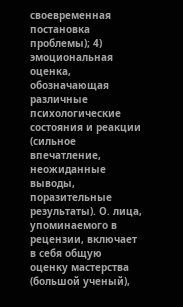своевременная постановка проблемы); 4) эмоциональная оценка, обозначающая различные психологические состояния и реакции (сильное впечатление, неожиданные выводы, поразительные результаты). О. лица, упоминаемого в рецензии, включает в себя общую оценку мастерства (большой ученый),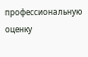профессиональную оценку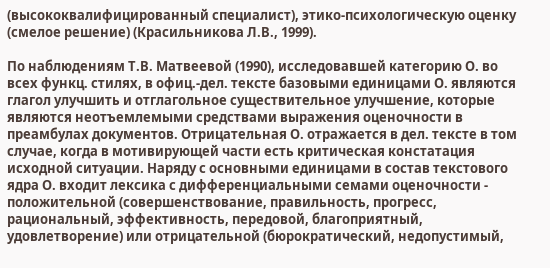(высококвалифицированный специалист), этико-психологическую оценку (смелое решение) (Красильникова Л.В., 1999).

По наблюдениям Т.В. Матвеевой (1990), исследовавшей категорию О. во всех функц. стилях, в офиц.-дел. тексте базовыми единицами О. являются глагол улучшить и отглагольное существительное улучшение, которые являются неотъемлемыми средствами выражения оценочности в преамбулах документов. Отрицательная О. отражается в дел. тексте в том случае, когда в мотивирующей части есть критическая констатация исходной ситуации. Наряду с основными единицами в состав текстового ядра О. входит лексика с дифференциальными семами оценочности - положительной (совершенствование, правильность, прогресс, рациональный, эффективность, передовой, благоприятный, удовлетворение) или отрицательной (бюрократический, недопустимый,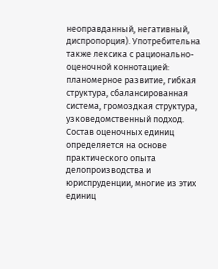неоправданный, негативный, диспропорция). Употребительна также лексика с рационально-оценочной коннотацией: планомерное развитие, гибкая структура, сбалансированная система, громоздкая структура, узковедомственный подход. Состав оценочных единиц определяется на основе практического опыта делопроизводства и юриспруденции, многие из этих единиц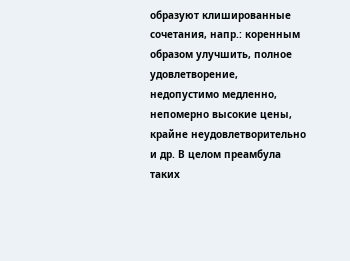образуют клишированные сочетания, напр.: коренным образом улучшить, полное удовлетворение, недопустимо медленно, непомерно высокие цены, крайне неудовлетворительно и др. В целом преамбула таких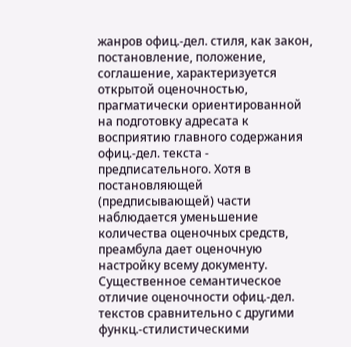жанров офиц.-дел. стиля, как закон, постановление, положение, соглашение, характеризуется открытой оценочностью, прагматически ориентированной на подготовку адресата к восприятию главного содержания офиц.-дел. текста - предписательного. Хотя в постановляющей (предписывающей) части наблюдается уменьшение количества оценочных средств, преамбула дает оценочную настройку всему документу. Существенное семантическое отличие оценочности офиц.-дел. текстов сравнительно с другими функц.-стилистическими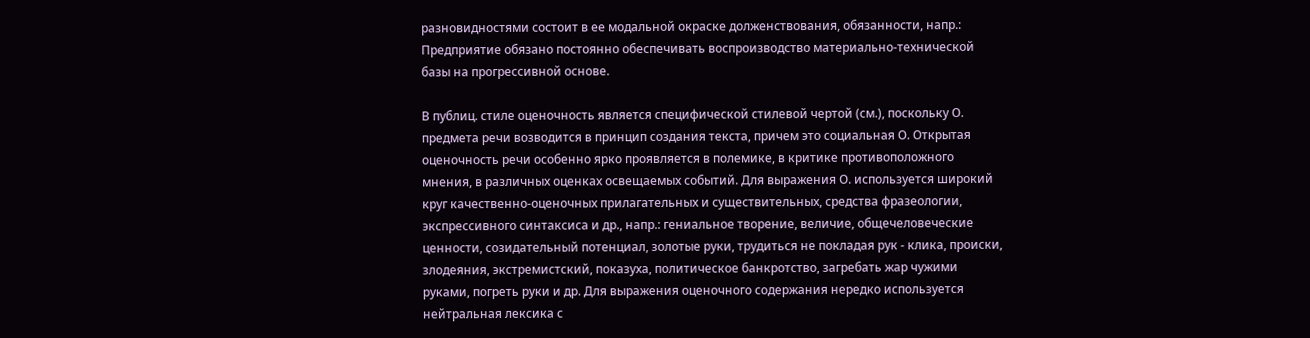разновидностями состоит в ее модальной окраске долженствования, обязанности, напр.: Предприятие обязано постоянно обеспечивать воспроизводство материально-технической базы на прогрессивной основе.

В публиц. стиле оценочность является специфической стилевой чертой (см.), поскольку О. предмета речи возводится в принцип создания текста, причем это социальная О. Открытая оценочность речи особенно ярко проявляется в полемике, в критике противоположного мнения, в различных оценках освещаемых событий. Для выражения О. используется широкий круг качественно-оценочных прилагательных и существительных, средства фразеологии, экспрессивного синтаксиса и др., напр.: гениальное творение, величие, общечеловеческие ценности, созидательный потенциал, золотые руки, трудиться не покладая рук - клика, происки, злодеяния, экстремистский, показуха, политическое банкротство, загребать жар чужими руками, погреть руки и др. Для выражения оценочного содержания нередко используется нейтральная лексика с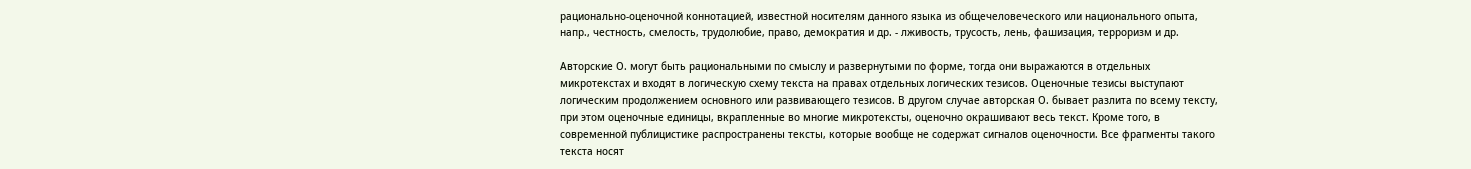рационально-оценочной коннотацией, известной носителям данного языка из общечеловеческого или национального опыта, напр., честность, смелость, трудолюбие, право, демократия и др. - лживость, трусость, лень, фашизация, терроризм и др.

Авторские О. могут быть рациональными по смыслу и развернутыми по форме, тогда они выражаются в отдельных микротекстах и входят в логическую схему текста на правах отдельных логических тезисов. Оценочные тезисы выступают логическим продолжением основного или развивающего тезисов. В другом случае авторская О. бывает разлита по всему тексту, при этом оценочные единицы, вкрапленные во многие микротексты, оценочно окрашивают весь текст. Кроме того, в современной публицистике распространены тексты, которые вообще не содержат сигналов оценочности. Все фрагменты такого текста носят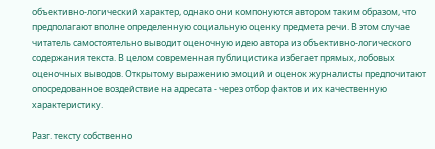объективно-логический характер, однако они компонуются автором таким образом, что предполагают вполне определенную социальную оценку предмета речи. В этом случае читатель самостоятельно выводит оценочную идею автора из объективно-логического содержания текста. В целом современная публицистика избегает прямых, лобовых оценочных выводов. Открытому выражению эмоций и оценок журналисты предпочитают опосредованное воздействие на адресата - через отбор фактов и их качественную характеристику.

Разг. тексту собственно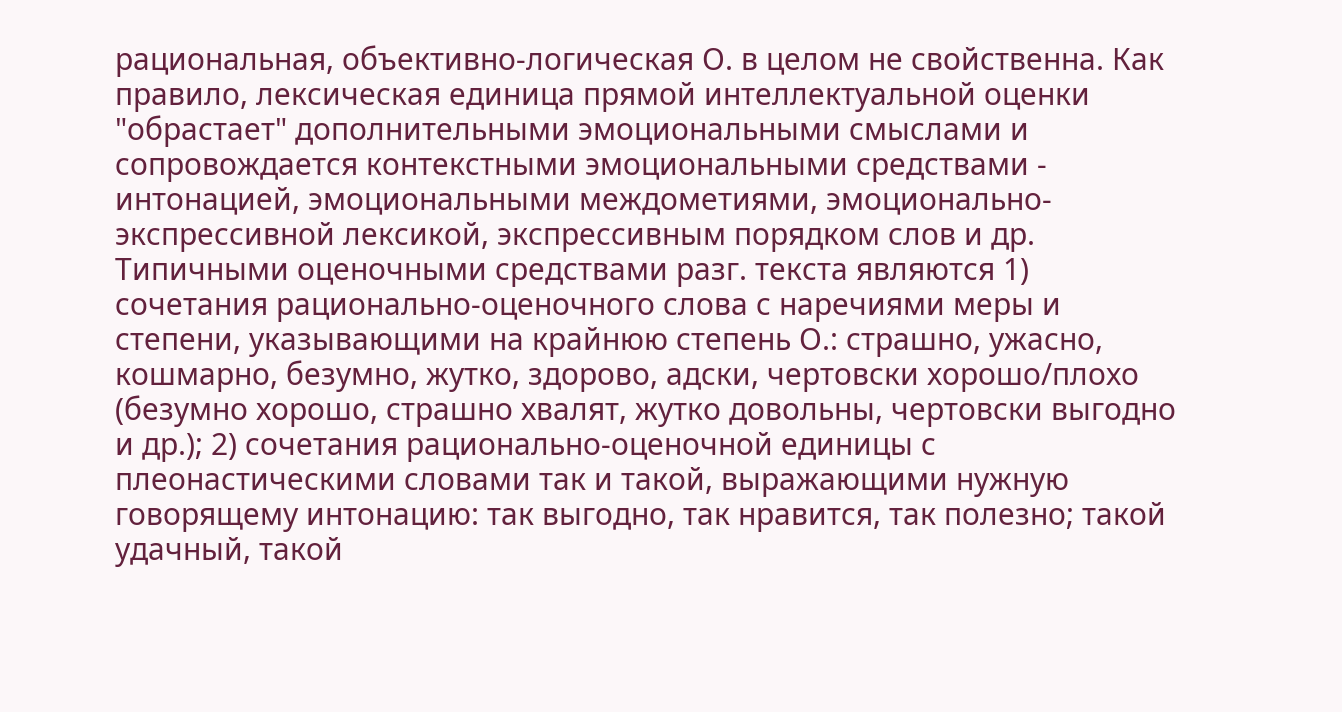рациональная, объективно-логическая О. в целом не свойственна. Как правило, лексическая единица прямой интеллектуальной оценки "обрастает" дополнительными эмоциональными смыслами и сопровождается контекстными эмоциональными средствами - интонацией, эмоциональными междометиями, эмоционально-экспрессивной лексикой, экспрессивным порядком слов и др. Типичными оценочными средствами разг. текста являются 1) сочетания рационально-оценочного слова с наречиями меры и степени, указывающими на крайнюю степень О.: страшно, ужасно, кошмарно, безумно, жутко, здорово, адски, чертовски хорошо/плохо (безумно хорошо, страшно хвалят, жутко довольны, чертовски выгодно и др.); 2) сочетания рационально-оценочной единицы с плеонастическими словами так и такой, выражающими нужную говорящему интонацию: так выгодно, так нравится, так полезно; такой удачный, такой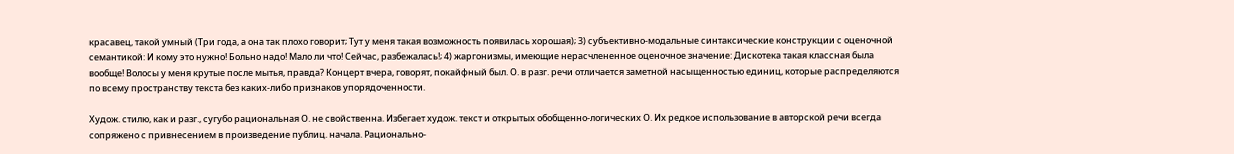красавец, такой умный (Три года, а она так плохо говорит; Тут у меня такая возможность появилась хорошая); 3) субъективно-модальные синтаксические конструкции с оценочной семантикой: И кому это нужно! Больно надо! Мало ли что! Сейчас, разбежалась!; 4) жаргонизмы, имеющие нерасчлененное оценочное значение: Дискотека такая классная была вообще! Волосы у меня крутые после мытья, правда? Концерт вчера, говорят, покайфный был. О. в разг. речи отличается заметной насыщенностью единиц, которые распределяются по всему пространству текста без каких-либо признаков упорядоченности.

Худож. стилю, как и разг., сугубо рациональная О. не свойственна. Избегает худож. текст и открытых обобщенно-логических О. Их редкое использование в авторской речи всегда сопряжено с привнесением в произведение публиц. начала. Рационально-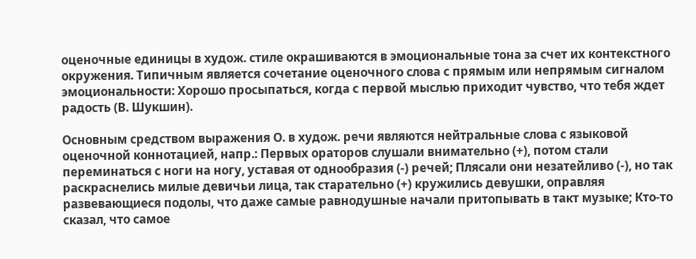оценочные единицы в худож. стиле окрашиваются в эмоциональные тона за счет их контекстного окружения. Типичным является сочетание оценочного слова с прямым или непрямым сигналом эмоциональности: Хорошо просыпаться, когда с первой мыслью приходит чувство, что тебя ждет радость (В. Шукшин).

Основным средством выражения О. в худож. речи являются нейтральные слова с языковой оценочной коннотацией, напр.: Первых ораторов слушали внимательно (+), потом стали переминаться с ноги на ногу, уставая от однообразия (-) речей; Плясали они незатейливо (-), но так раскраснелись милые девичьи лица, так старательно (+) кружились девушки, оправляя развевающиеся подолы, что даже самые равнодушные начали притопывать в такт музыке; Кто-то сказал, что самое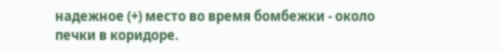надежное (+) место во время бомбежки - около печки в коридоре.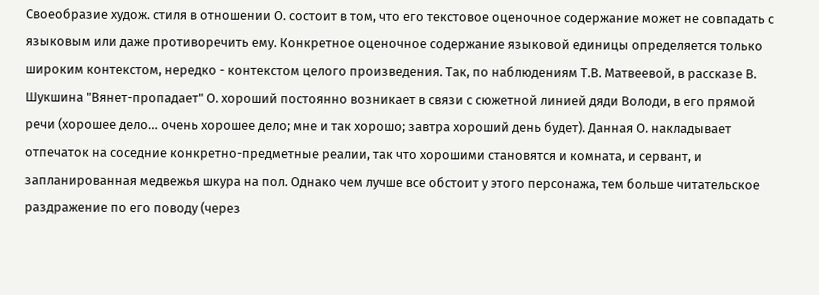Своеобразие худож. стиля в отношении О. состоит в том, что его текстовое оценочное содержание может не совпадать с языковым или даже противоречить ему. Конкретное оценочное содержание языковой единицы определяется только широким контекстом, нередко - контекстом целого произведения. Так, по наблюдениям Т.В. Матвеевой, в рассказе В. Шукшина "Вянет-пропадает" О. хороший постоянно возникает в связи с сюжетной линией дяди Володи, в его прямой речи (хорошее дело… очень хорошее дело; мне и так хорошо; завтра хороший день будет). Данная О. накладывает отпечаток на соседние конкретно-предметные реалии, так что хорошими становятся и комната, и сервант, и запланированная медвежья шкура на пол. Однако чем лучше все обстоит у этого персонажа, тем больше читательское раздражение по его поводу (через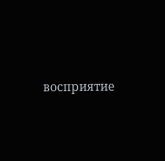восприятие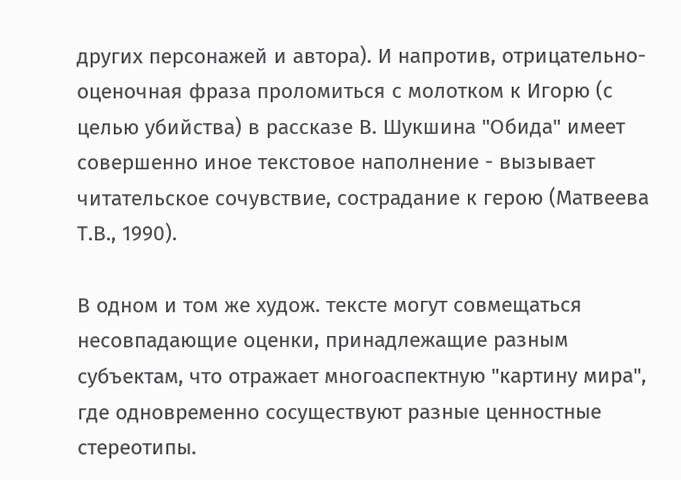других персонажей и автора). И напротив, отрицательно-оценочная фраза проломиться с молотком к Игорю (с целью убийства) в рассказе В. Шукшина "Обида" имеет совершенно иное текстовое наполнение - вызывает читательское сочувствие, сострадание к герою (Матвеева Т.В., 1990).

В одном и том же худож. тексте могут совмещаться несовпадающие оценки, принадлежащие разным субъектам, что отражает многоаспектную "картину мира", где одновременно сосуществуют разные ценностные стереотипы.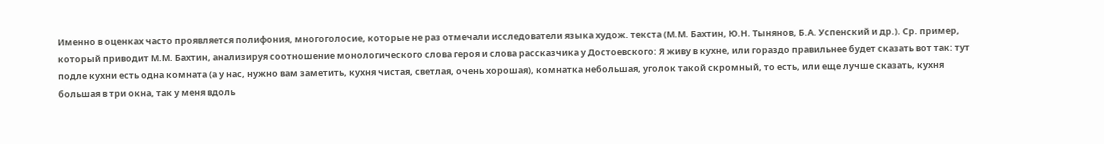Именно в оценках часто проявляется полифония, многоголосие, которые не раз отмечали исследователи языка худож. текста (М.М. Бахтин, Ю.Н. Тынянов, Б.А. Успенский и др.). Ср. пример, который приводит М.М. Бахтин, анализируя соотношение монологического слова героя и слова рассказчика у Достоевского: Я живу в кухне, или гораздо правильнее будет сказать вот так: тут подле кухни есть одна комната (а у нас, нужно вам заметить, кухня чистая, светлая, очень хорошая), комнатка небольшая, уголок такой скромный, то есть, или еще лучше сказать, кухня большая в три окна, так у меня вдоль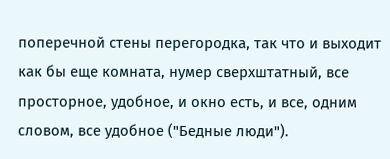поперечной стены перегородка, так что и выходит как бы еще комната, нумер сверхштатный, все просторное, удобное, и окно есть, и все, одним словом, все удобное ("Бедные люди").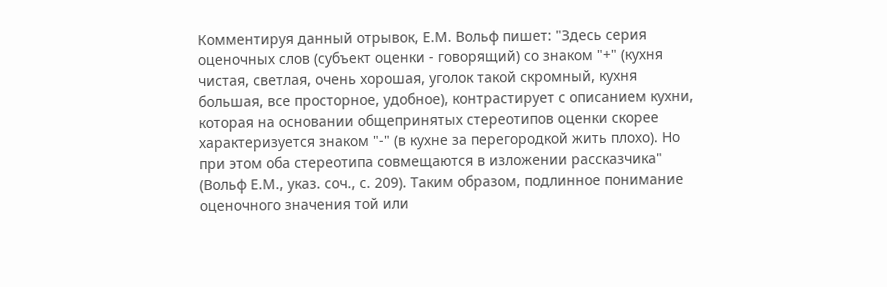Комментируя данный отрывок, Е.М. Вольф пишет: "Здесь серия оценочных слов (субъект оценки - говорящий) со знаком "+" (кухня чистая, светлая, очень хорошая, уголок такой скромный, кухня большая, все просторное, удобное), контрастирует с описанием кухни, которая на основании общепринятых стереотипов оценки скорее характеризуется знаком "-" (в кухне за перегородкой жить плохо). Но при этом оба стереотипа совмещаются в изложении рассказчика" (Вольф Е.М., указ. соч., с. 209). Таким образом, подлинное понимание оценочного значения той или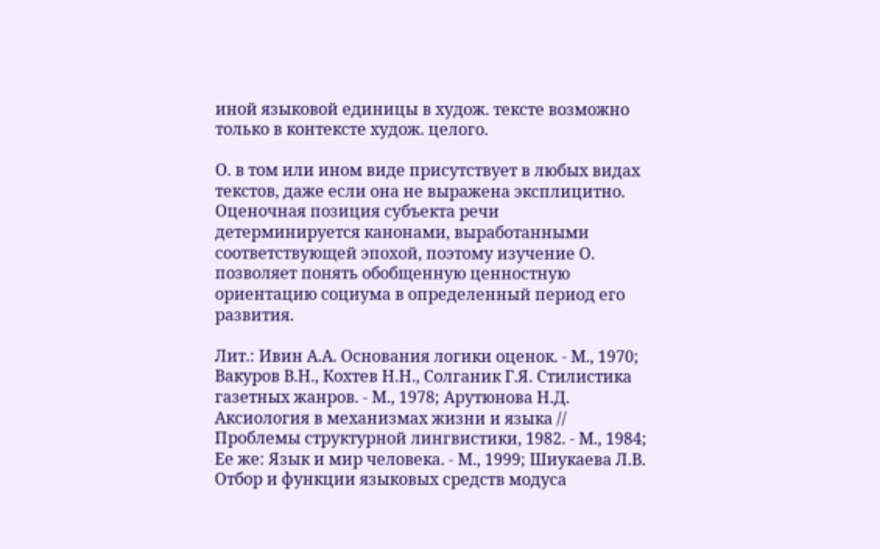иной языковой единицы в худож. тексте возможно только в контексте худож. целого.

О. в том или ином виде присутствует в любых видах текстов, даже если она не выражена эксплицитно. Оценочная позиция субъекта речи детерминируется канонами, выработанными соответствующей эпохой, поэтому изучение О. позволяет понять обобщенную ценностную ориентацию социума в определенный период его развития.

Лит.: Ивин А.А. Основания логики оценок. - М., 1970; Вакуров В.Н., Кохтев Н.Н., Солганик Г.Я. Стилистика газетных жанров. - М., 1978; Арутюнова Н.Д. Аксиология в механизмах жизни и языка // Проблемы структурной лингвистики, 1982. - М., 1984; Ее же: Язык и мир человека. - М., 1999; Шиукаева Л.В. Отбор и функции языковых средств модуса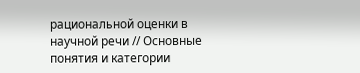рациональной оценки в научной речи // Основные понятия и категории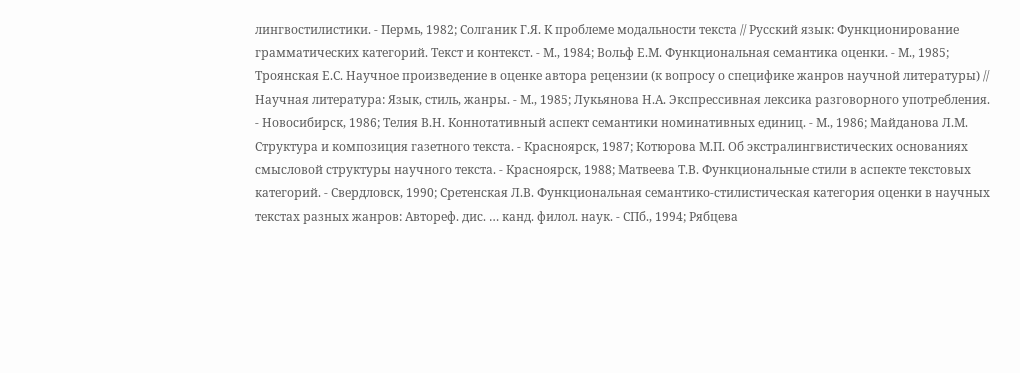лингвостилистики. - Пермь, 1982; Солганик Г.Я. К проблеме модальности текста // Русский язык: Функционирование грамматических категорий. Текст и контекст. - М., 1984; Вольф Е.М. Функциональная семантика оценки. - М., 1985; Троянская Е.С. Научное произведение в оценке автора рецензии (к вопросу о специфике жанров научной литературы) // Научная литература: Язык, стиль, жанры. - М., 1985; Лукьянова Н.А. Экспрессивная лексика разговорного употребления. - Новосибирск, 1986; Телия В.Н. Коннотативный аспект семантики номинативных единиц. - М., 1986; Майданова Л.М. Структура и композиция газетного текста. - Красноярск, 1987; Котюрова М.П. Об экстралингвистических основаниях смысловой структуры научного текста. - Красноярск, 1988; Матвеева Т.В. Функциональные стили в аспекте текстовых категорий. - Свердловск, 1990; Сретенская Л.В. Функциональная семантико-стилистическая категория оценки в научных текстах разных жанров: Автореф. дис. … канд. филол. наук. - СПб., 1994; Рябцева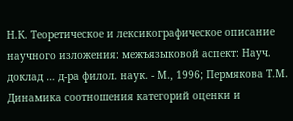Н.К. Теоретическое и лексикографическое описание научного изложения: межъязыковой аспект: Науч. доклад … д-ра филол. наук. - М., 1996; Пермякова Т.М. Динамика соотношения категорий оценки и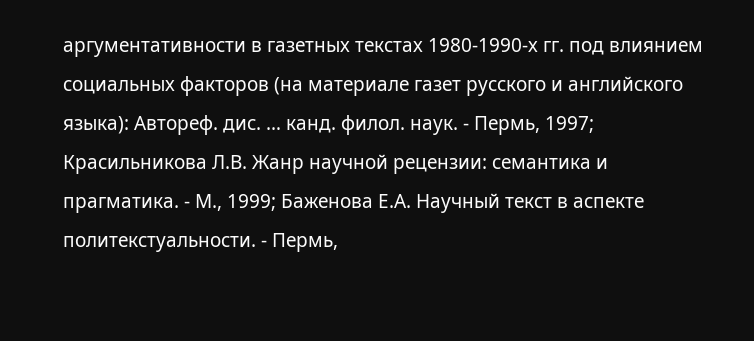аргументативности в газетных текстах 1980-1990-х гг. под влиянием социальных факторов (на материале газет русского и английского языка): Автореф. дис. … канд. филол. наук. - Пермь, 1997; Красильникова Л.В. Жанр научной рецензии: семантика и прагматика. - М., 1999; Баженова Е.А. Научный текст в аспекте политекстуальности. - Пермь,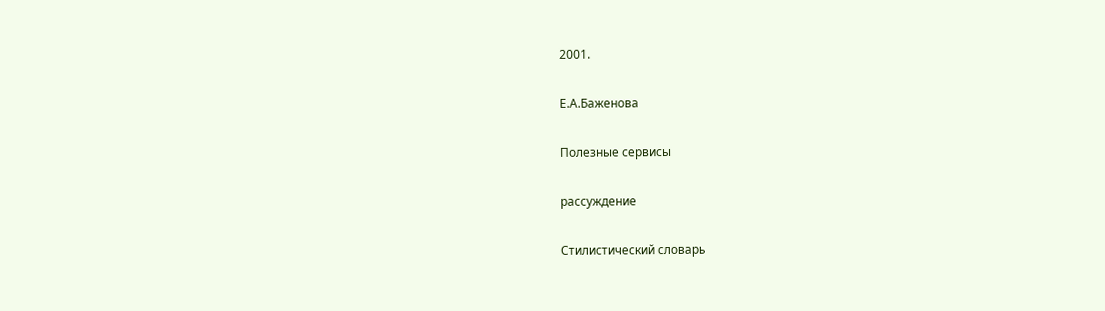2001.

Е.А.Баженова

Полезные сервисы

рассуждение

Стилистический словарь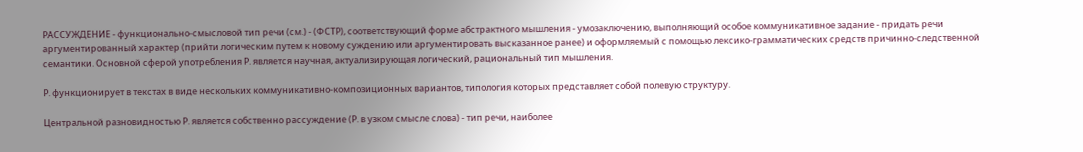РАССУЖДЕНИЕ - функционально-смысловой тип речи (см.) - (ФСТР), соответствующий форме абстрактного мышления - умозаключению, выполняющий особое коммуникативное задание - придать речи аргументированный характер (прийти логическим путем к новому суждению или аргументировать высказанное ранее) и оформляемый с помощью лексико-грамматических средств причинно-следственной семантики. Основной сферой употребления Р. является научная, актуализирующая логический, рациональный тип мышления.

Р. функционирует в текстах в виде нескольких коммуникативно-композиционных вариантов, типология которых представляет собой полевую структуру.

Центральной разновидностью Р. является собственно рассуждение (Р. в узком смысле слова) - тип речи, наиболее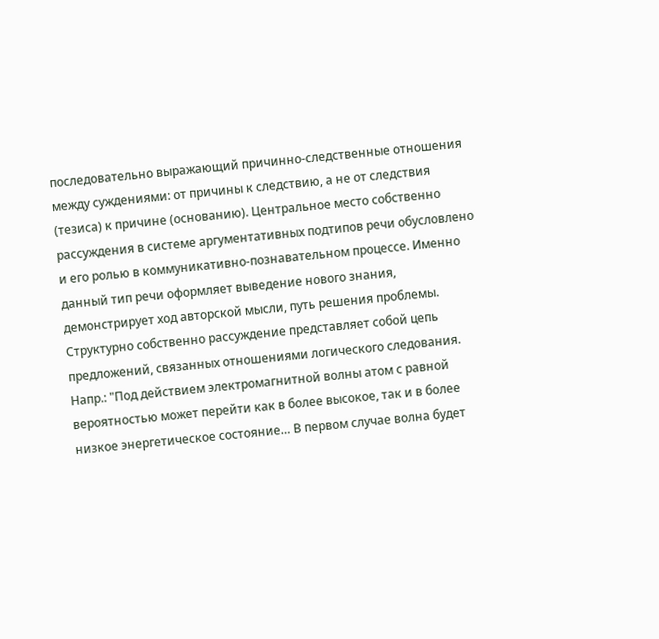последовательно выражающий причинно-следственные отношения между суждениями: от причины к следствию, а не от следствия (тезиса) к причине (основанию). Центральное место собственно рассуждения в системе аргументативных подтипов речи обусловлено и его ролью в коммуникативно-познавательном процессе. Именно данный тип речи оформляет выведение нового знания, демонстрирует ход авторской мысли, путь решения проблемы. Структурно собственно рассуждение представляет собой цепь предложений, связанных отношениями логического следования. Напр.: "Под действием электромагнитной волны атом с равной вероятностью может перейти как в более высокое, так и в более низкое энергетическое состояние… В первом случае волна будет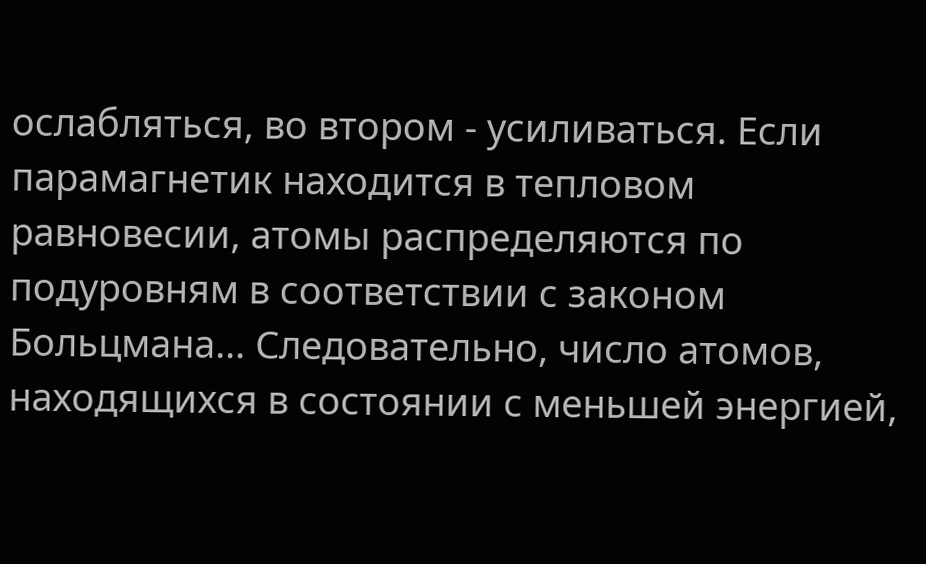ослабляться, во втором - усиливаться. Если парамагнетик находится в тепловом равновесии, атомы распределяются по подуровням в соответствии с законом Больцмана… Следовательно, число атомов, находящихся в состоянии с меньшей энергией,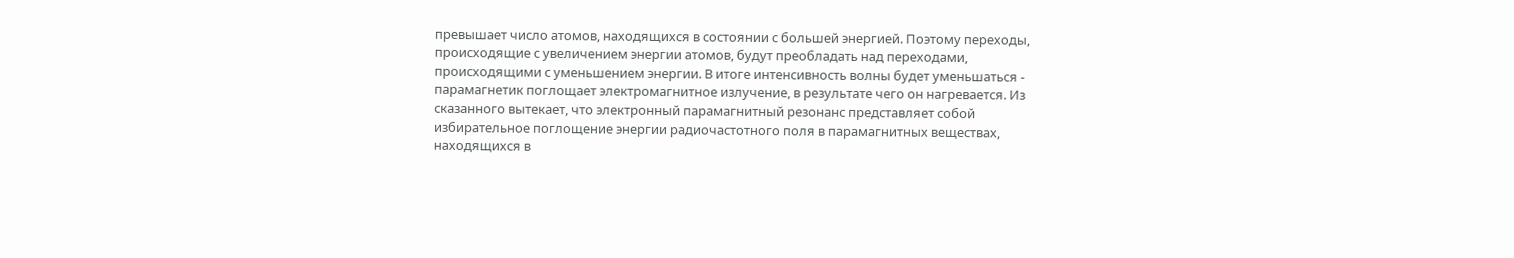превышает число атомов, находящихся в состоянии с большей энергией. Поэтому переходы, происходящие с увеличением энергии атомов, будут преобладать над переходами, происходящими с уменьшением энергии. В итоге интенсивность волны будет уменьшаться - парамагнетик поглощает электромагнитное излучение, в результате чего он нагревается. Из сказанного вытекает, что электронный парамагнитный резонанс представляет собой избирательное поглощение энергии радиочастотного поля в парамагнитных веществах, находящихся в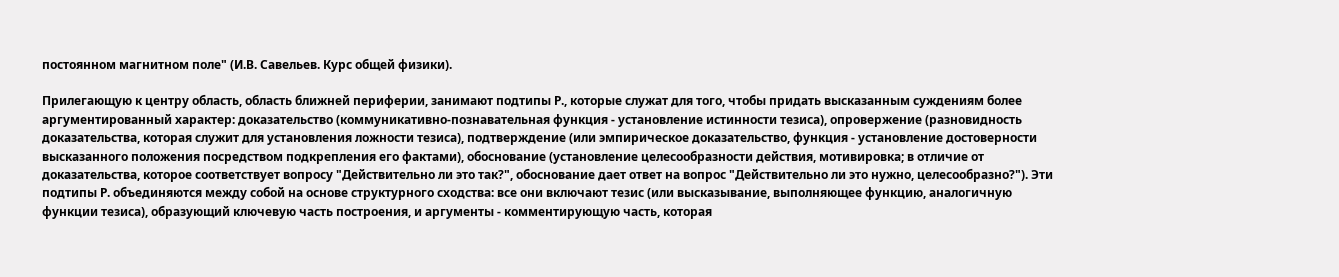постоянном магнитном поле" (И.В. Савельев. Курс общей физики).

Прилегающую к центру область, область ближней периферии, занимают подтипы Р., которые служат для того, чтобы придать высказанным суждениям более аргументированный характер: доказательство (коммуникативно-познавательная функция - установление истинности тезиса), опровержение (разновидность доказательства, которая служит для установления ложности тезиса), подтверждение (или эмпирическое доказательство, функция - установление достоверности высказанного положения посредством подкрепления его фактами), обоснование (установление целесообразности действия, мотивировка; в отличие от доказательства, которое соответствует вопросу "Действительно ли это так?", обоснование дает ответ на вопрос "Действительно ли это нужно, целесообразно?"). Эти подтипы Р. объединяются между собой на основе структурного сходства: все они включают тезис (или высказывание, выполняющее функцию, аналогичную функции тезиса), образующий ключевую часть построения, и аргументы - комментирующую часть, которая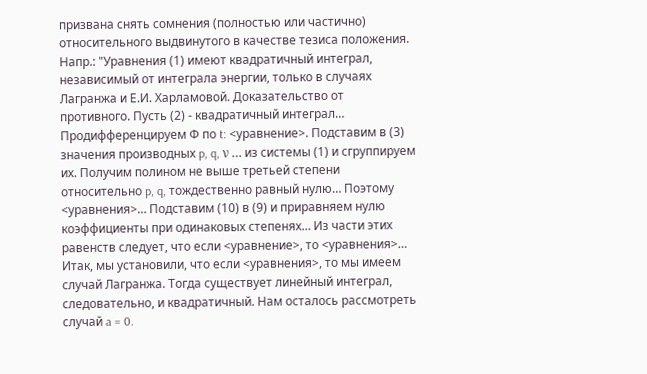призвана снять сомнения (полностью или частично) относительного выдвинутого в качестве тезиса положения. Напр.: "Уравнения (1) имеют квадратичный интеграл, независимый от интеграла энергии, только в случаях Лагранжа и Е.И. Харламовой. Доказательство от противного. Пусть (2) - квадратичный интеграл… Продифференцируем Ф по t: <уравнение>. Подставим в (3) значения производных p, q, ν … из системы (1) и сгруппируем их. Получим полином не выше третьей степени относительно p, q, тождественно равный нулю… Поэтому <уравнения>… Подставим (10) в (9) и приравняем нулю коэффициенты при одинаковых степенях… Из части этих равенств следует, что если <уравнение>, то <уравнения>… Итак, мы установили, что если <уравнения>, то мы имеем случай Лагранжа. Тогда существует линейный интеграл, следовательно, и квадратичный. Нам осталось рассмотреть случай a = 0.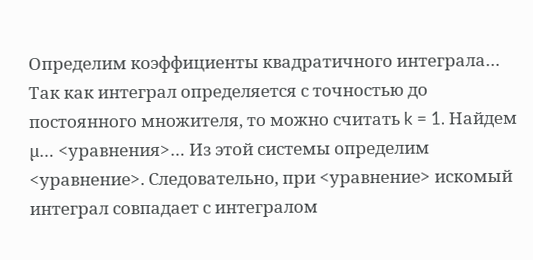Определим коэффициенты квадратичного интеграла… Так как интеграл определяется с точностью до постоянного множителя, то можно считать k = 1. Найдем µ… <уравнения>… Из этой системы определим <уравнение>. Следовательно, при <уравнение> искомый интеграл совпадает с интегралом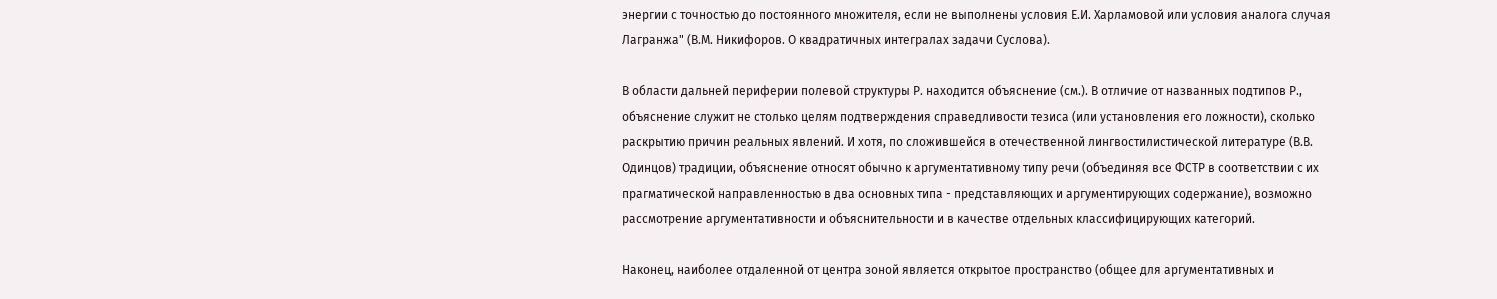энергии с точностью до постоянного множителя, если не выполнены условия Е.И. Харламовой или условия аналога случая Лагранжа" (В.М. Никифоров. О квадратичных интегралах задачи Суслова).

В области дальней периферии полевой структуры Р. находится объяснение (см.). В отличие от названных подтипов Р., объяснение служит не столько целям подтверждения справедливости тезиса (или установления его ложности), сколько раскрытию причин реальных явлений. И хотя, по сложившейся в отечественной лингвостилистической литературе (В.В. Одинцов) традиции, объяснение относят обычно к аргументативному типу речи (объединяя все ФСТР в соответствии с их прагматической направленностью в два основных типа - представляющих и аргументирующих содержание), возможно рассмотрение аргументативности и объяснительности и в качестве отдельных классифицирующих категорий.

Наконец, наиболее отдаленной от центра зоной является открытое пространство (общее для аргументативных и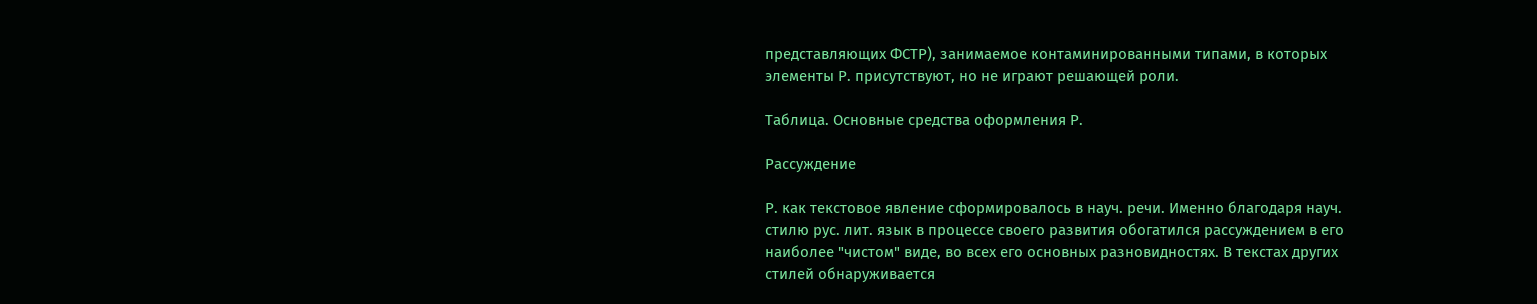представляющих ФСТР), занимаемое контаминированными типами, в которых элементы Р. присутствуют, но не играют решающей роли.

Таблица. Основные средства оформления Р.

Рассуждение

Р. как текстовое явление сформировалось в науч. речи. Именно благодаря науч. стилю рус. лит. язык в процессе своего развития обогатился рассуждением в его наиболее "чистом" виде, во всех его основных разновидностях. В текстах других стилей обнаруживается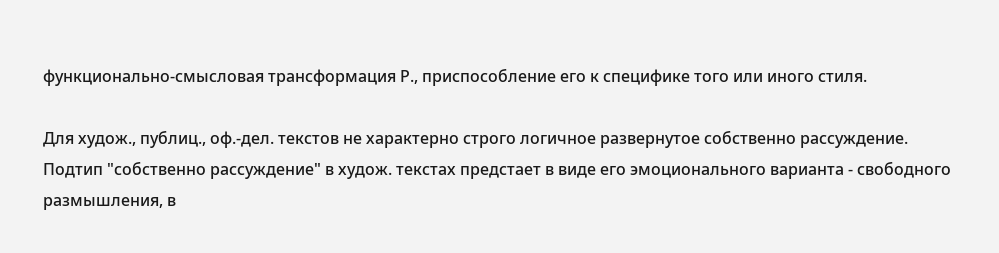функционально-смысловая трансформация Р., приспособление его к специфике того или иного стиля.

Для худож., публиц., оф.-дел. текстов не характерно строго логичное развернутое собственно рассуждение. Подтип "собственно рассуждение" в худож. текстах предстает в виде его эмоционального варианта - свободного размышления, в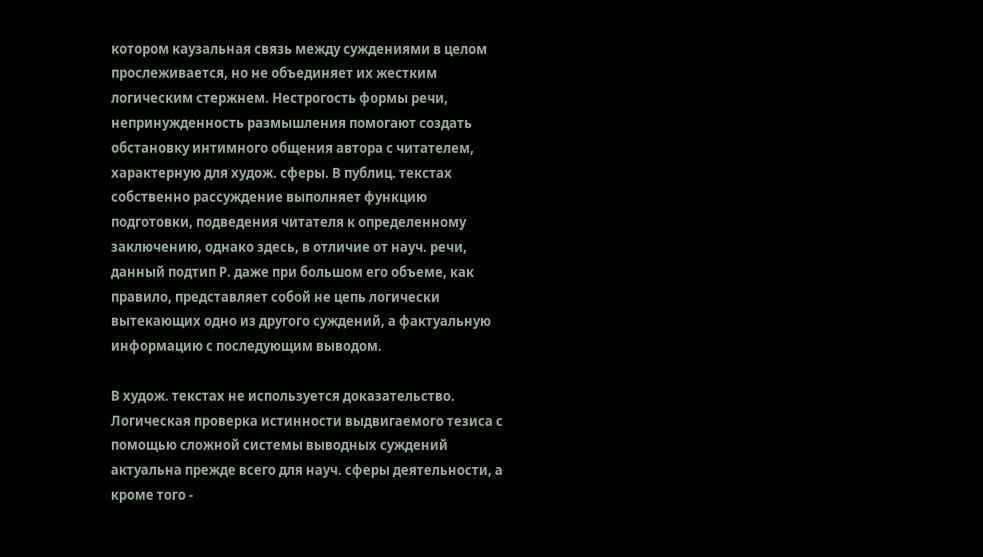котором каузальная связь между суждениями в целом прослеживается, но не объединяет их жестким логическим стержнем. Нестрогость формы речи, непринужденность размышления помогают создать обстановку интимного общения автора с читателем, характерную для худож. сферы. В публиц. текстах собственно рассуждение выполняет функцию подготовки, подведения читателя к определенному заключению, однако здесь, в отличие от науч. речи, данный подтип Р. даже при большом его объеме, как правило, представляет собой не цепь логически вытекающих одно из другого суждений, а фактуальную информацию с последующим выводом.

В худож. текстах не используется доказательство. Логическая проверка истинности выдвигаемого тезиса с помощью сложной системы выводных суждений актуальна прежде всего для науч. сферы деятельности, а кроме того -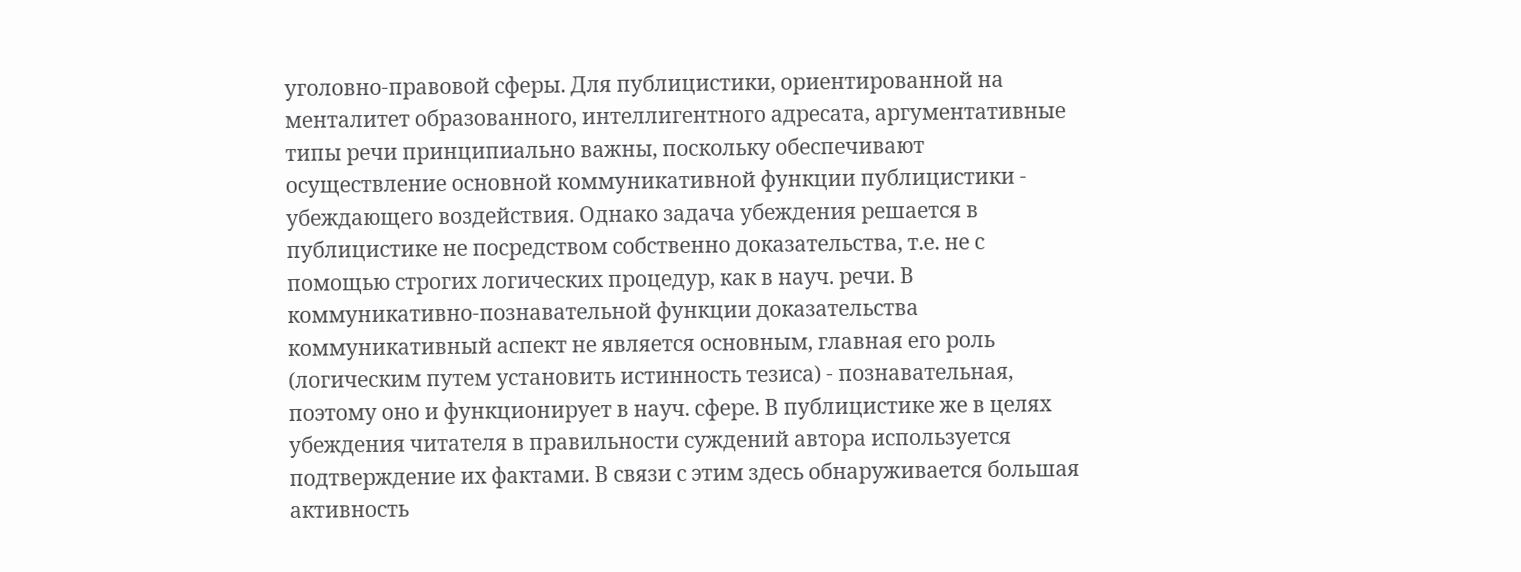уголовно-правовой сферы. Для публицистики, ориентированной на менталитет образованного, интеллигентного адресата, аргументативные типы речи принципиально важны, поскольку обеспечивают осуществление основной коммуникативной функции публицистики - убеждающего воздействия. Однако задача убеждения решается в публицистике не посредством собственно доказательства, т.е. не с помощью строгих логических процедур, как в науч. речи. В коммуникативно-познавательной функции доказательства коммуникативный аспект не является основным, главная его роль (логическим путем установить истинность тезиса) - познавательная, поэтому оно и функционирует в науч. сфере. В публицистике же в целях убеждения читателя в правильности суждений автора используется подтверждение их фактами. В связи с этим здесь обнаруживается большая активность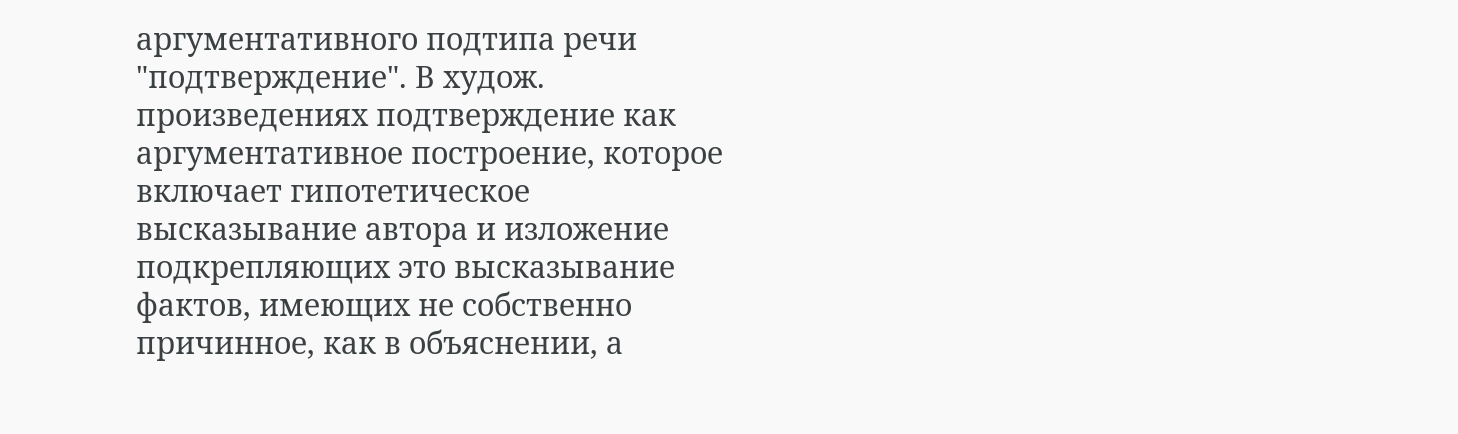аргументативного подтипа речи "подтверждение". В худож. произведениях подтверждение как аргументативное построение, которое включает гипотетическое высказывание автора и изложение подкрепляющих это высказывание фактов, имеющих не собственно причинное, как в объяснении, а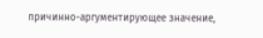причинно-аргументирующее значение,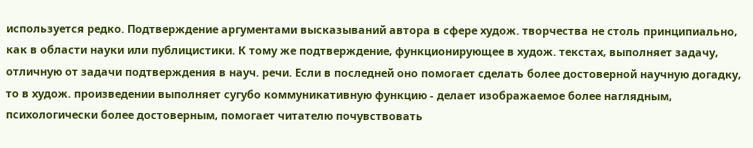используется редко. Подтверждение аргументами высказываний автора в сфере худож. творчества не столь принципиально, как в области науки или публицистики. К тому же подтверждение, функционирующее в худож. текстах, выполняет задачу, отличную от задачи подтверждения в науч. речи. Если в последней оно помогает сделать более достоверной научную догадку, то в худож. произведении выполняет сугубо коммуникативную функцию - делает изображаемое более наглядным, психологически более достоверным, помогает читателю почувствовать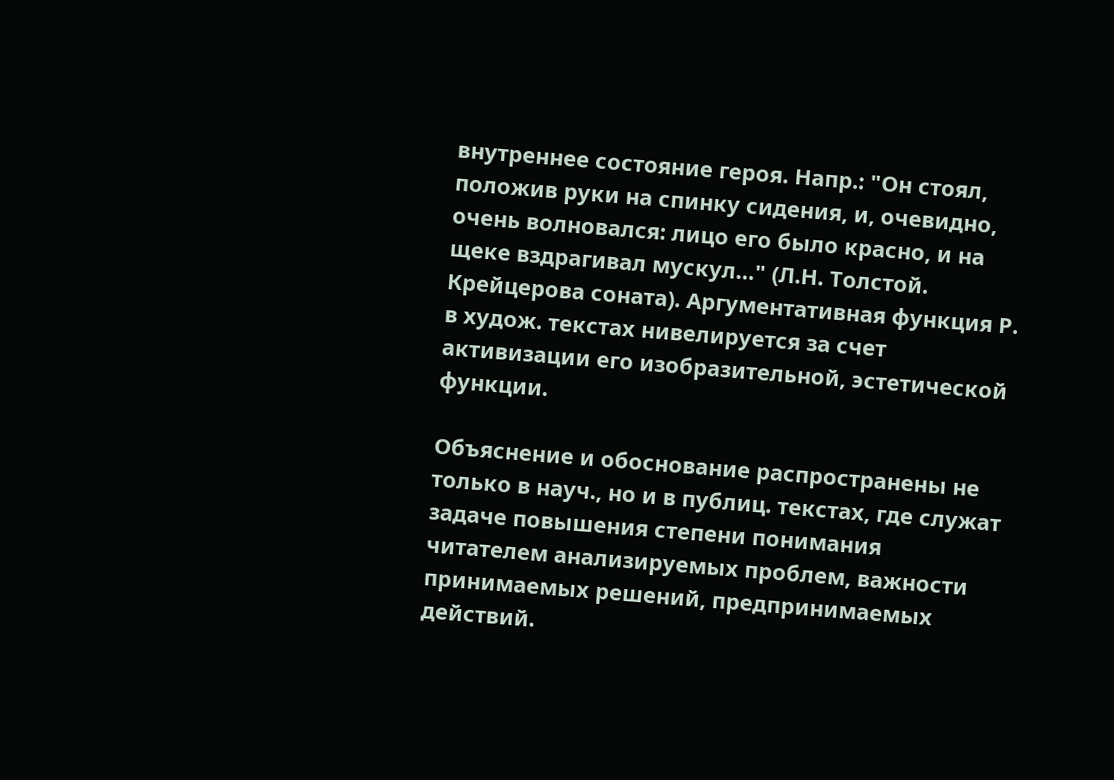внутреннее состояние героя. Напр.: "Он стоял, положив руки на спинку сидения, и, очевидно, очень волновался: лицо его было красно, и на щеке вздрагивал мускул…" (Л.Н. Толстой. Крейцерова соната). Аргументативная функция Р. в худож. текстах нивелируется за счет активизации его изобразительной, эстетической функции.

Объяснение и обоснование распространены не только в науч., но и в публиц. текстах, где служат задаче повышения степени понимания читателем анализируемых проблем, важности принимаемых решений, предпринимаемых действий.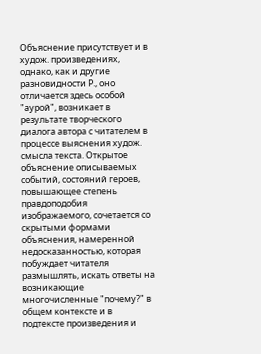Объяснение присутствует и в худож. произведениях, однако, как и другие разновидности Р., оно отличается здесь особой "аурой", возникает в результате творческого диалога автора с читателем в процессе выяснения худож. смысла текста. Открытое объяснение описываемых событий, состояний героев, повышающее степень правдоподобия изображаемого, сочетается со скрытыми формами объяснения, намеренной недосказанностью, которая побуждает читателя размышлять, искать ответы на возникающие многочисленные "почему?" в общем контексте и в подтексте произведения и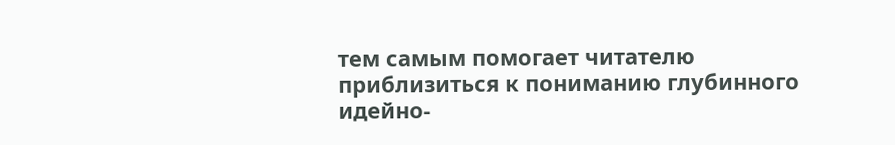тем самым помогает читателю приблизиться к пониманию глубинного идейно-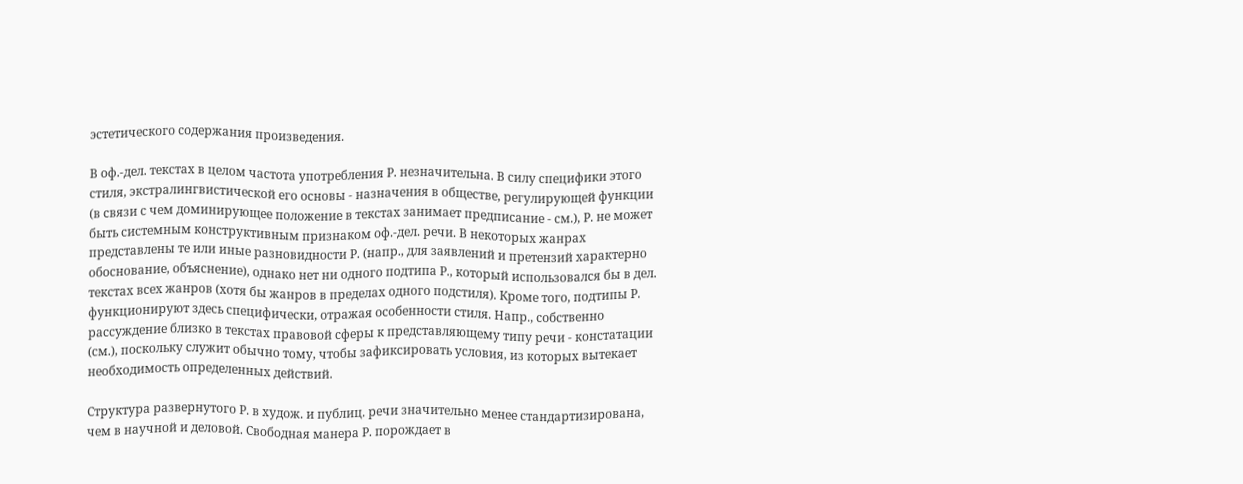эстетического содержания произведения.

В оф.-дел. текстах в целом частота употребления Р. незначительна. В силу специфики этого стиля, экстралингвистической его основы - назначения в обществе, регулирующей функции (в связи с чем доминирующее положение в текстах занимает предписание - см.), Р. не может быть системным конструктивным признаком оф.-дел. речи. В некоторых жанрах представлены те или иные разновидности Р. (напр., для заявлений и претензий характерно обоснование, объяснение), однако нет ни одного подтипа Р., который использовался бы в дел. текстах всех жанров (хотя бы жанров в пределах одного подстиля). Кроме того, подтипы Р. функционируют здесь специфически, отражая особенности стиля. Напр., собственно рассуждение близко в текстах правовой сферы к представляющему типу речи - констатации (см.), поскольку служит обычно тому, чтобы зафиксировать условия, из которых вытекает необходимость определенных действий.

Структура развернутого Р. в худож. и публиц. речи значительно менее стандартизирована, чем в научной и деловой. Свободная манера Р. порождает в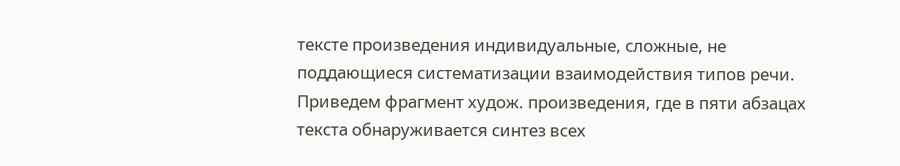тексте произведения индивидуальные, сложные, не поддающиеся систематизации взаимодействия типов речи. Приведем фрагмент худож. произведения, где в пяти абзацах текста обнаруживается синтез всех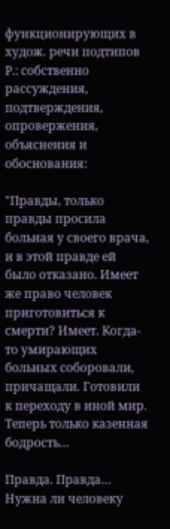функционирующих в худож. речи подтипов Р.: собственно рассуждения, подтверждения, опровержения, объяснения и обоснования:

"Правды, только правды просила больная у своего врача, и в этой правде ей было отказано. Имеет же право человек приготовиться к смерти? Имеет. Когда-то умирающих больных соборовали, причащали. Готовили к переходу в иной мир. Теперь только казенная бодрость…

Правда. Правда… Нужна ли человеку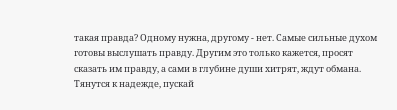такая правда? Одному нужна, другому - нет. Самые сильные духом готовы выслушать правду. Другим это только кажется, просят сказать им правду, а сами в глубине души хитрят, ждут обмана. Тянутся к надежде, пускай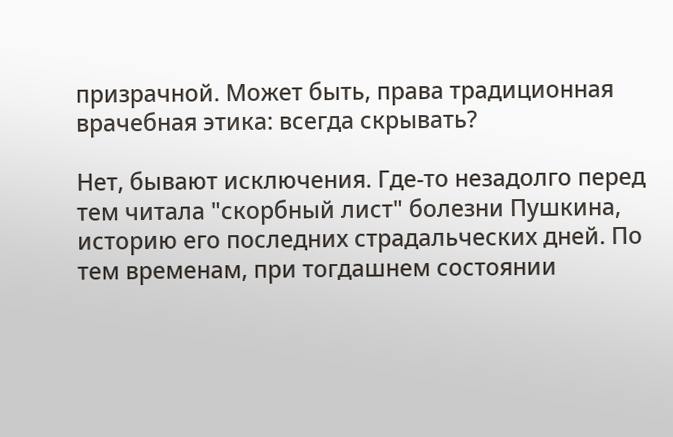призрачной. Может быть, права традиционная врачебная этика: всегда скрывать?

Нет, бывают исключения. Где-то незадолго перед тем читала "скорбный лист" болезни Пушкина, историю его последних страдальческих дней. По тем временам, при тогдашнем состоянии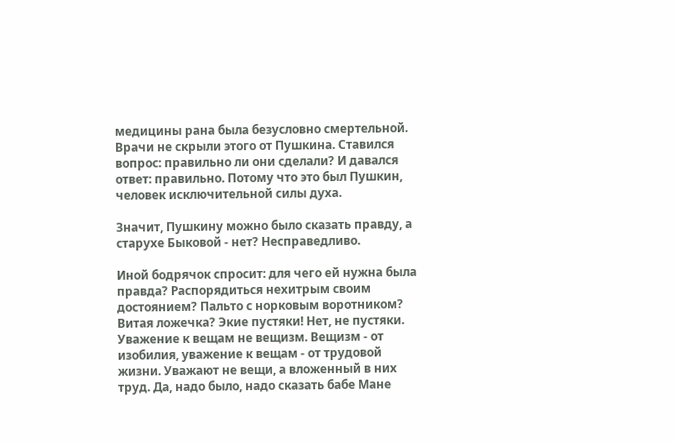медицины рана была безусловно смертельной. Врачи не скрыли этого от Пушкина. Ставился вопрос: правильно ли они сделали? И давался ответ: правильно. Потому что это был Пушкин, человек исключительной силы духа.

Значит, Пушкину можно было сказать правду, а старухе Быковой - нет? Несправедливо.

Иной бодрячок спросит: для чего ей нужна была правда? Распорядиться нехитрым своим достоянием? Пальто с норковым воротником? Витая ложечка? Экие пустяки! Нет, не пустяки. Уважение к вещам не вещизм. Вещизм - от изобилия, уважение к вещам - от трудовой жизни. Уважают не вещи, а вложенный в них труд. Да, надо было, надо сказать бабе Мане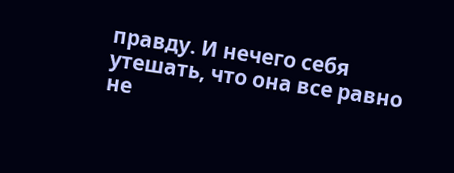правду. И нечего себя утешать, что она все равно не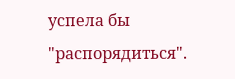успела бы "распорядиться".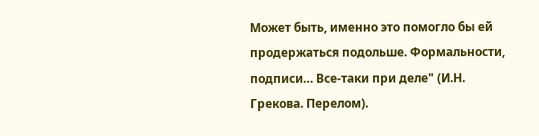Может быть, именно это помогло бы ей продержаться подольше. Формальности, подписи… Все-таки при деле" (И.Н. Грекова. Перелом).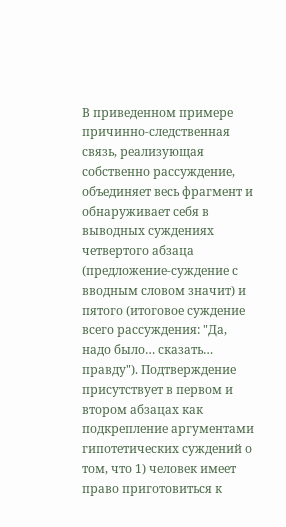В приведенном примере причинно-следственная связь, реализующая собственно рассуждение, объединяет весь фрагмент и обнаруживает себя в выводных суждениях четвертого абзаца (предложение-суждение с вводным словом значит) и пятого (итоговое суждение всего рассуждения: "Да, надо было… сказать… правду"). Подтверждение присутствует в первом и втором абзацах как подкрепление аргументами гипотетических суждений о том, что 1) человек имеет право приготовиться к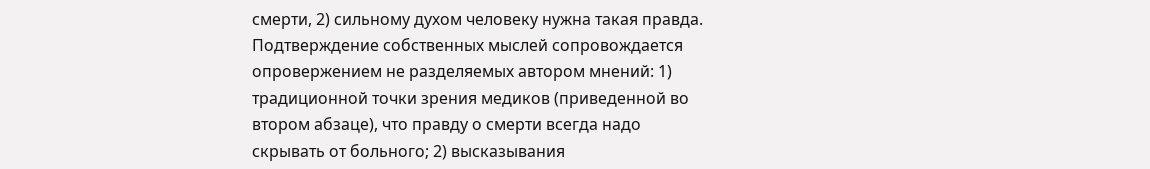смерти, 2) сильному духом человеку нужна такая правда. Подтверждение собственных мыслей сопровождается опровержением не разделяемых автором мнений: 1) традиционной точки зрения медиков (приведенной во втором абзаце), что правду о смерти всегда надо скрывать от больного; 2) высказывания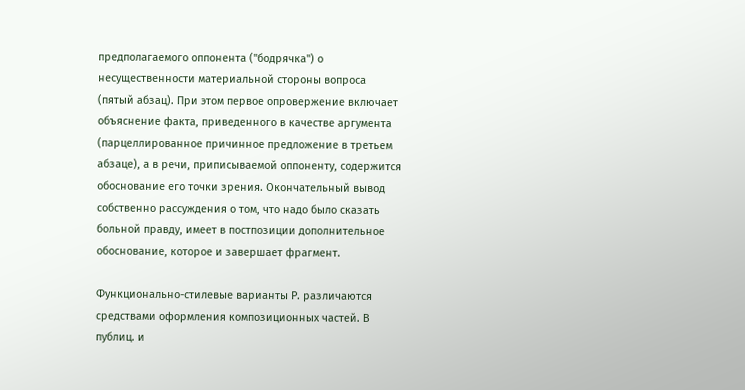предполагаемого оппонента ("бодрячка") о несущественности материальной стороны вопроса (пятый абзац). При этом первое опровержение включает объяснение факта, приведенного в качестве аргумента (парцеллированное причинное предложение в третьем абзаце), а в речи, приписываемой оппоненту, содержится обоснование его точки зрения. Окончательный вывод собственно рассуждения о том, что надо было сказать больной правду, имеет в постпозиции дополнительное обоснование, которое и завершает фрагмент.

Функционально-стилевые варианты Р. различаются средствами оформления композиционных частей. В публиц. и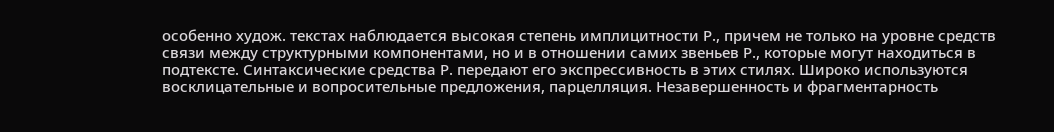особенно худож. текстах наблюдается высокая степень имплицитности Р., причем не только на уровне средств связи между структурными компонентами, но и в отношении самих звеньев Р., которые могут находиться в подтексте. Синтаксические средства Р. передают его экспрессивность в этих стилях. Широко используются восклицательные и вопросительные предложения, парцелляция. Незавершенность и фрагментарность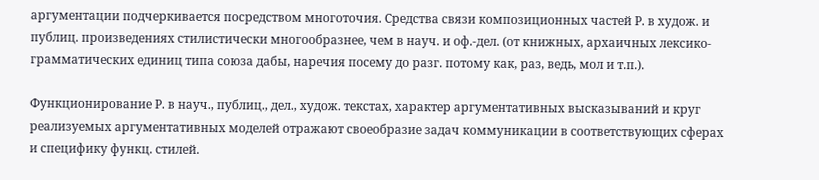аргументации подчеркивается посредством многоточия. Средства связи композиционных частей Р. в худож. и публиц. произведениях стилистически многообразнее, чем в науч. и оф.-дел. (от книжных, архаичных лексико-грамматических единиц типа союза дабы, наречия посему до разг. потому как, раз, ведь, мол и т.п.).

Функционирование Р. в науч., публиц., дел., худож. текстах, характер аргументативных высказываний и круг реализуемых аргументативных моделей отражают своеобразие задач коммуникации в соответствующих сферах и специфику функц. стилей.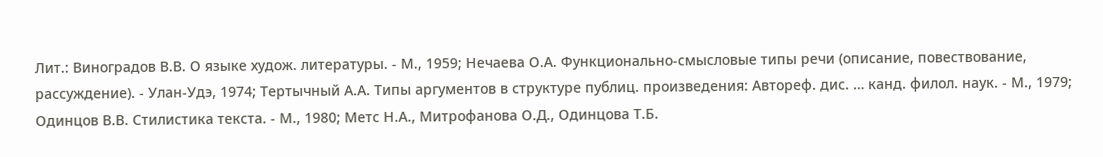Лит.: Виноградов В.В. О языке худож. литературы. - М., 1959; Нечаева О.А. Функционально-смысловые типы речи (описание, повествование, рассуждение). - Улан-Удэ, 1974; Тертычный А.А. Типы аргументов в структуре публиц. произведения: Автореф. дис. … канд. филол. наук. - М., 1979; Одинцов В.В. Стилистика текста. - М., 1980; Метс Н.А., Митрофанова О.Д., Одинцова Т.Б.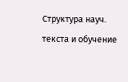Структура науч. текста и обучение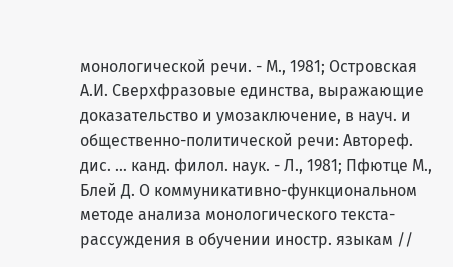монологической речи. - М., 1981; Островская А.И. Сверхфразовые единства, выражающие доказательство и умозаключение, в науч. и общественно-политической речи: Автореф. дис. … канд. филол. наук. - Л., 1981; Пфютце М., Блей Д. О коммуникативно-функциональном методе анализа монологического текста-рассуждения в обучении иностр. языкам //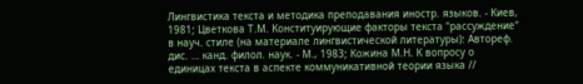Лингвистика текста и методика преподавания иностр. языков. - Киев, 1981; Цветкова Т.М. Конституирующие факторы текста "рассуждение" в науч. стиле (на материале лингвистической литературы): Автореф. дис. … канд. филол. наук. - М., 1983; Кожина М.Н. К вопросу о единицах текста в аспекте коммуникативной теории языка //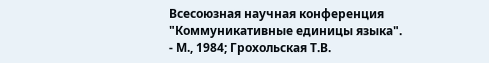Всесоюзная научная конференция "Коммуникативные единицы языка". - М., 1984; Грохольская Т.В.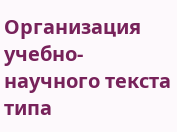Организация учебно-научного текста типа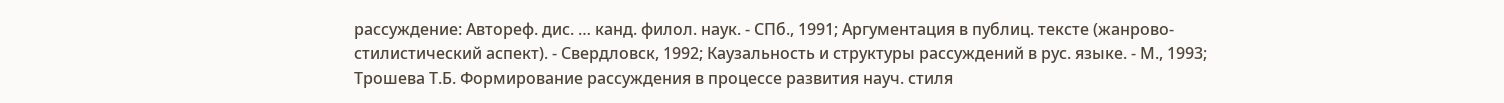рассуждение: Автореф. дис. … канд. филол. наук. - СПб., 1991; Аргументация в публиц. тексте (жанрово-стилистический аспект). - Свердловск, 1992; Каузальность и структуры рассуждений в рус. языке. - М., 1993; Трошева Т.Б. Формирование рассуждения в процессе развития науч. стиля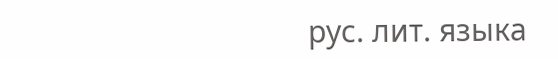рус. лит. языка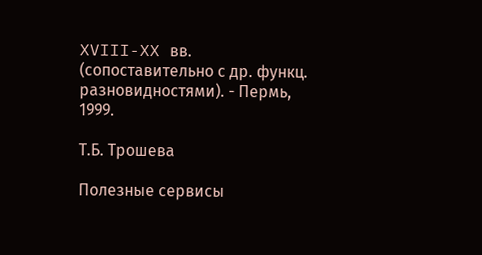XVIII-XX вв. (сопоставительно с др. функц. разновидностями). - Пермь, 1999.

Т.Б. Трошева

Полезные сервисы